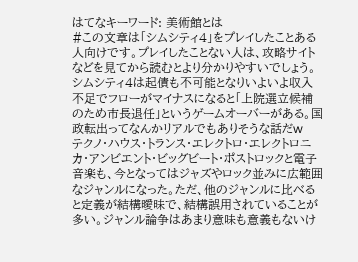はてなキーワード: 美術館とは
#この文章は「シムシティ4」をプレイしたことある人向けです。プレイしたことない人は、攻略サイトなどを見てから読むとより分かりやすいでしょう。
シムシティ4は起債も不可能となりいよいよ収入不足でフローがマイナスになると「上院選立候補のため市長退任」というゲームオーバーがある。国政転出ってなんかリアルでもありそうな話だw
テクノ・ハウス・トランス・エレクトロ・エレクトロニカ・アンビエント・ビッグビート・ポストロックと電子音楽も、今となってはジャズやロック並みに広範囲なジャンルになった。ただ、他のジャンルに比べると定義が結構曖昧で、結構誤用されていることが多い。ジャンル論争はあまり意味も意義もないけ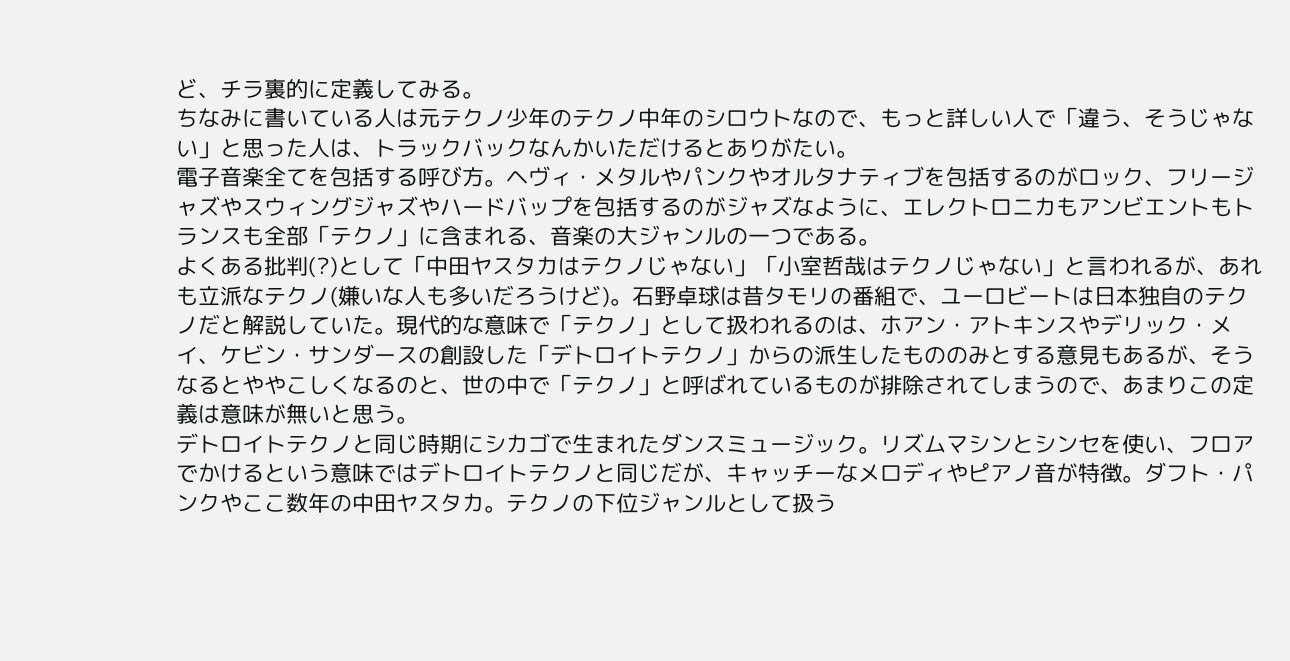ど、チラ裏的に定義してみる。
ちなみに書いている人は元テクノ少年のテクノ中年のシロウトなので、もっと詳しい人で「違う、そうじゃない」と思った人は、トラックバックなんかいただけるとありがたい。
電子音楽全てを包括する呼び方。ヘヴィ・メタルやパンクやオルタナティブを包括するのがロック、フリージャズやスウィングジャズやハードバップを包括するのがジャズなように、エレクトロニカもアンビエントもトランスも全部「テクノ」に含まれる、音楽の大ジャンルの一つである。
よくある批判(?)として「中田ヤスタカはテクノじゃない」「小室哲哉はテクノじゃない」と言われるが、あれも立派なテクノ(嫌いな人も多いだろうけど)。石野卓球は昔タモリの番組で、ユーロビートは日本独自のテクノだと解説していた。現代的な意味で「テクノ」として扱われるのは、ホアン・アトキンスやデリック・メイ、ケビン・サンダースの創設した「デトロイトテクノ」からの派生したもののみとする意見もあるが、そうなるとややこしくなるのと、世の中で「テクノ」と呼ばれているものが排除されてしまうので、あまりこの定義は意味が無いと思う。
デトロイトテクノと同じ時期にシカゴで生まれたダンスミュージック。リズムマシンとシンセを使い、フロアでかけるという意味ではデトロイトテクノと同じだが、キャッチーなメロディやピアノ音が特徴。ダフト・パンクやここ数年の中田ヤスタカ。テクノの下位ジャンルとして扱う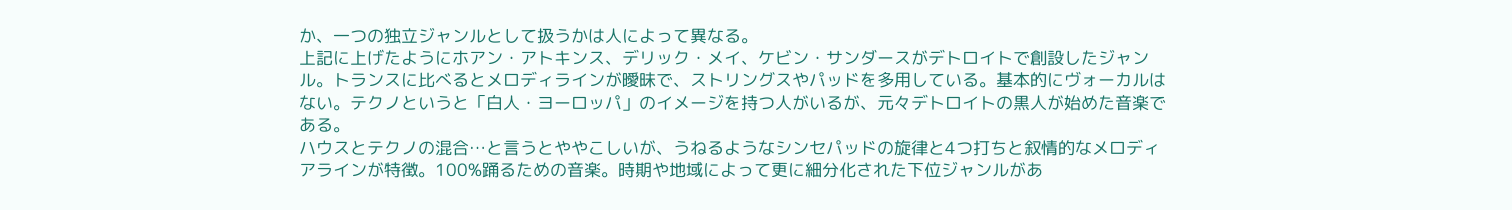か、一つの独立ジャンルとして扱うかは人によって異なる。
上記に上げたようにホアン・アトキンス、デリック・メイ、ケビン・サンダースがデトロイトで創設したジャンル。トランスに比べるとメロディラインが曖昧で、ストリングスやパッドを多用している。基本的にヴォーカルはない。テクノというと「白人・ヨーロッパ」のイメージを持つ人がいるが、元々デトロイトの黒人が始めた音楽である。
ハウスとテクノの混合…と言うとややこしいが、うねるようなシンセパッドの旋律と4つ打ちと叙情的なメロディアラインが特徴。100%踊るための音楽。時期や地域によって更に細分化された下位ジャンルがあ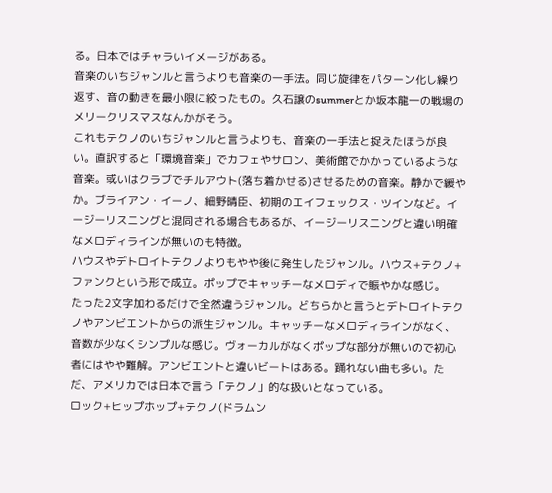る。日本ではチャラいイメージがある。
音楽のいちジャンルと言うよりも音楽の一手法。同じ旋律をパターン化し繰り返す、音の動きを最小限に絞ったもの。久石譲のsummerとか坂本龍一の戦場のメリークリスマスなんかがそう。
これもテクノのいちジャンルと言うよりも、音楽の一手法と捉えたほうが良い。直訳すると「環境音楽」でカフェやサロン、美術館でかかっているような音楽。或いはクラブでチルアウト(落ち着かせる)させるための音楽。静かで緩やか。ブライアン・イーノ、細野晴臣、初期のエイフェックス・ツインなど。イージーリスニングと混同される場合もあるが、イージーリスニングと違い明確なメロディラインが無いのも特徴。
ハウスやデトロイトテクノよりもやや後に発生したジャンル。ハウス+テクノ+ファンクという形で成立。ポップでキャッチーなメロディで賑やかな感じ。
たった2文字加わるだけで全然違うジャンル。どちらかと言うとデトロイトテクノやアンビエントからの派生ジャンル。キャッチーなメロディラインがなく、音数が少なくシンプルな感じ。ヴォーカルがなくポップな部分が無いので初心者にはやや難解。アンビエントと違いビートはある。踊れない曲も多い。ただ、アメリカでは日本で言う「テクノ」的な扱いとなっている。
ロック+ヒップホップ+テクノ(ドラムン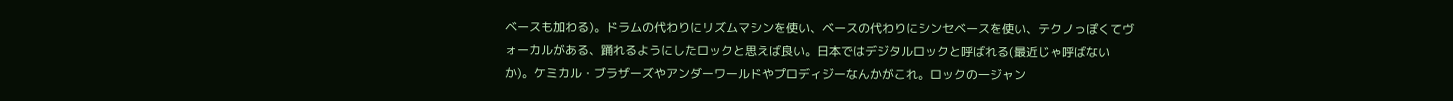ベースも加わる)。ドラムの代わりにリズムマシンを使い、ベースの代わりにシンセベースを使い、テクノっぽくてヴォーカルがある、踊れるようにしたロックと思えば良い。日本ではデジタルロックと呼ばれる(最近じゃ呼ばないか)。ケミカル・ブラザーズやアンダーワールドやプロディジーなんかがこれ。ロックの一ジャン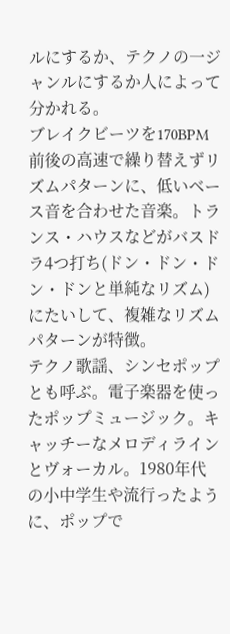ルにするか、テクノの一ジャンルにするか人によって分かれる。
ブレイクビーツを170BPM前後の高速で繰り替えずリズムパターンに、低いベース音を合わせた音楽。トランス・ハウスなどがバスドラ4つ打ち(ドン・ドン・ドン・ドンと単純なリズム)にたいして、複雑なリズムパターンが特徴。
テクノ歌謡、シンセポップとも呼ぶ。電子楽器を使ったポップミュージック。キャッチーなメロディラインとヴォーカル。1980年代の小中学生や流行ったように、ポップで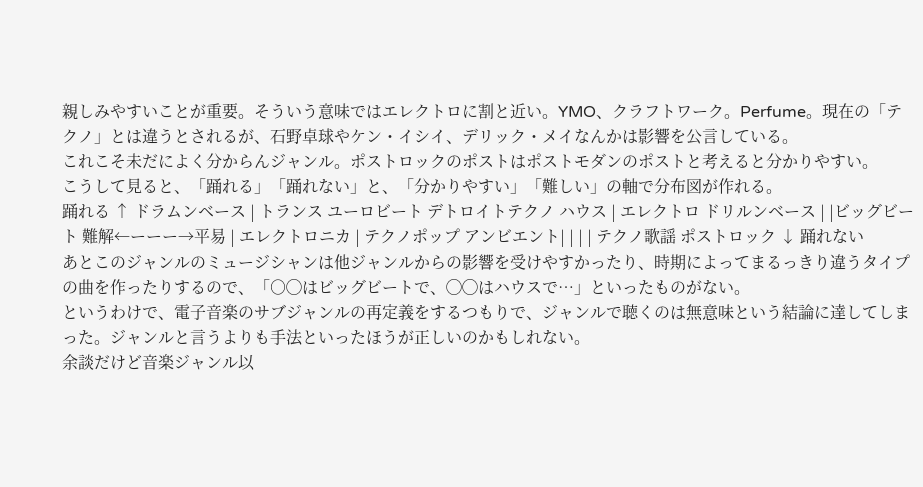親しみやすいことが重要。そういう意味ではエレクトロに割と近い。YMO、クラフトワーク。Perfume。現在の「テクノ」とは違うとされるが、石野卓球やケン・イシイ、デリック・メイなんかは影響を公言している。
これこそ未だによく分からんジャンル。ポストロックのポストはポストモダンのポストと考えると分かりやすい。
こうして見ると、「踊れる」「踊れない」と、「分かりやすい」「難しい」の軸で分布図が作れる。
踊れる ↑ ドラムンベース | トランス ユーロビート デトロイトテクノ ハウス | エレクトロ ドリルンベース | |ビッグビート 難解←ーーー→平易 | エレクトロニカ | テクノポップ アンビエント| | | | テクノ歌謡 ポストロック ↓ 踊れない
あとこのジャンルのミュージシャンは他ジャンルからの影響を受けやすかったり、時期によってまるっきり違うタイプの曲を作ったりするので、「○◯はビッグビートで、◯◯はハウスで…」といったものがない。
というわけで、電子音楽のサブジャンルの再定義をするつもりで、ジャンルで聴くのは無意味という結論に達してしまった。ジャンルと言うよりも手法といったほうが正しいのかもしれない。
余談だけど音楽ジャンル以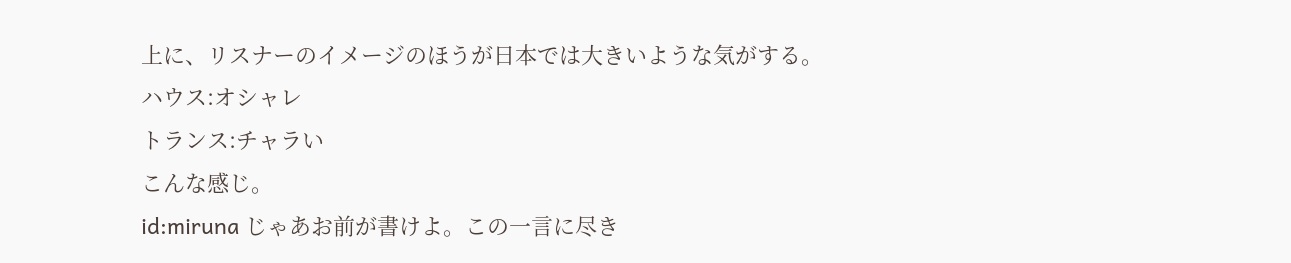上に、リスナーのイメージのほうが日本では大きいような気がする。
ハウス:オシャレ
トランス:チャラい
こんな感じ。
id:miruna じゃあお前が書けよ。この一言に尽き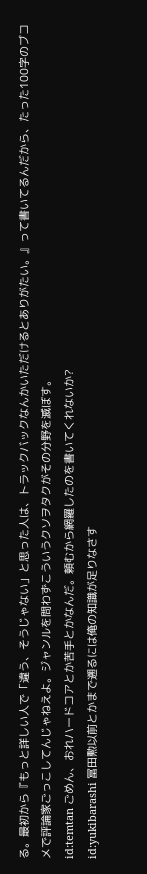る。最初から『もっと詳しい人で「違う、そうじゃない」と思った人は、トラックバックなんかいただけるとありがたい。』って書いてるんだから、たった100字のブコメで評論家ごっこしてんじゃねえよ。ジャンルを問わずこういうクソヲタクがその分野を滅ぼす。
id:temtan ごめん、おれハードコアとか苦手とかなんだ。頼むから網羅したのを書いてくれないか?
id:yukibarashi 冨田勲以前とかまで遡るには俺の知識が足りなさす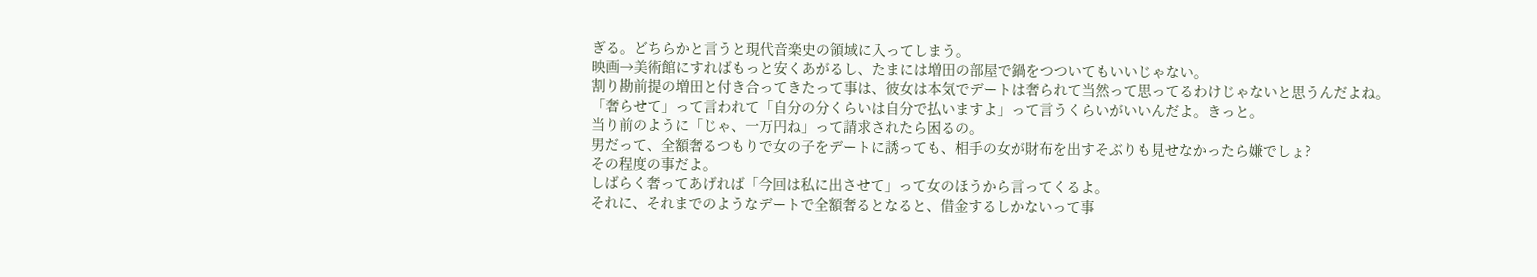ぎる。どちらかと言うと現代音楽史の領域に入ってしまう。
映画→美術館にすればもっと安くあがるし、たまには増田の部屋で鍋をつついてもいいじゃない。
割り勘前提の増田と付き合ってきたって事は、彼女は本気でデートは奢られて当然って思ってるわけじゃないと思うんだよね。
「奢らせて」って言われて「自分の分くらいは自分で払いますよ」って言うくらいがいいんだよ。きっと。
当り前のように「じゃ、一万円ね」って請求されたら困るの。
男だって、全額奢るつもりで女の子をデートに誘っても、相手の女が財布を出すそぶりも見せなかったら嫌でしょ?
その程度の事だよ。
しばらく奢ってあげれば「今回は私に出させて」って女のほうから言ってくるよ。
それに、それまでのようなデートで全額奢るとなると、借金するしかないって事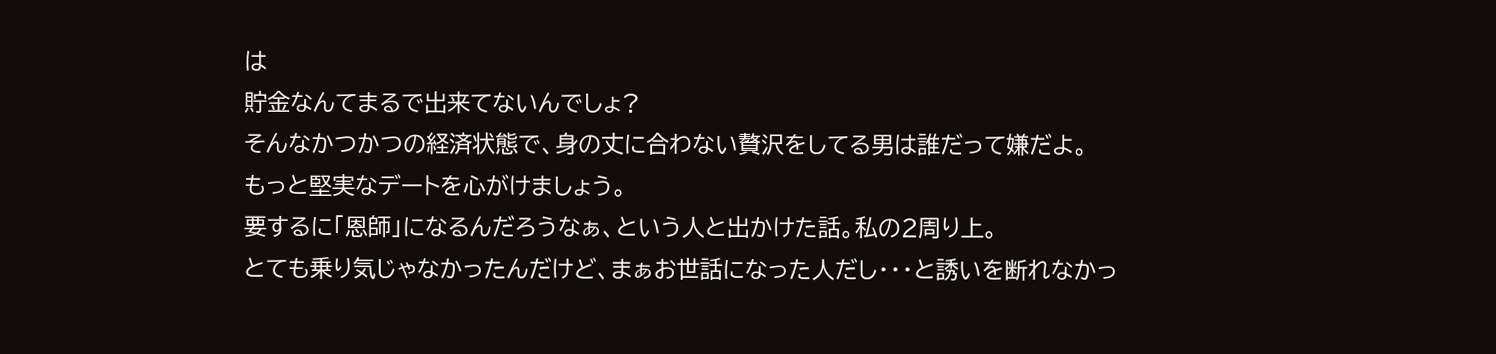は
貯金なんてまるで出来てないんでしょ?
そんなかつかつの経済状態で、身の丈に合わない贅沢をしてる男は誰だって嫌だよ。
もっと堅実なデートを心がけましょう。
要するに「恩師」になるんだろうなぁ、という人と出かけた話。私の2周り上。
とても乗り気じゃなかったんだけど、まぁお世話になった人だし・・・と誘いを断れなかっ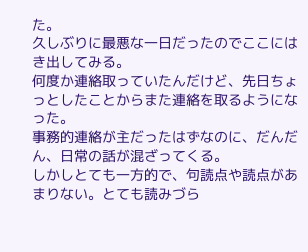た。
久しぶりに最悪な一日だったのでここにはき出してみる。
何度か連絡取っていたんだけど、先日ちょっとしたことからまた連絡を取るようになった。
事務的連絡が主だったはずなのに、だんだん、日常の話が混ざってくる。
しかしとても一方的で、句読点や読点があまりない。とても読みづら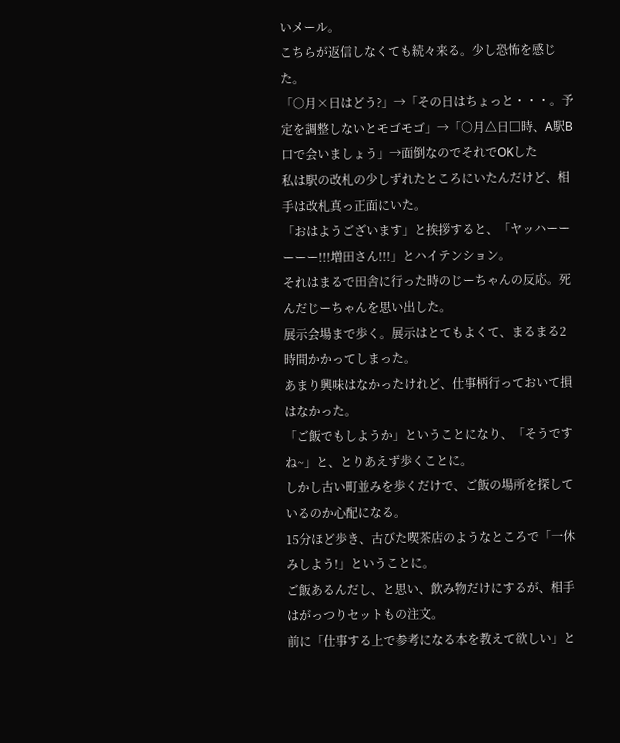いメール。
こちらが返信しなくても続々来る。少し恐怖を感じた。
「○月×日はどう?」→「その日はちょっと・・・。予定を調整しないとモゴモゴ」→「○月△日□時、A駅B口で会いましょう」→面倒なのでそれでOKした
私は駅の改札の少しずれたところにいたんだけど、相手は改札真っ正面にいた。
「おはようございます」と挨拶すると、「ヤッハーーーーー!!!増田さん!!!」とハイテンション。
それはまるで田舎に行った時のじーちゃんの反応。死んだじーちゃんを思い出した。
展示会場まで歩く。展示はとてもよくて、まるまる2時間かかってしまった。
あまり興味はなかったけれど、仕事柄行っておいて損はなかった。
「ご飯でもしようか」ということになり、「そうですね~」と、とりあえず歩くことに。
しかし古い町並みを歩くだけで、ご飯の場所を探しているのか心配になる。
15分ほど歩き、古びた喫茶店のようなところで「一休みしよう!」ということに。
ご飯あるんだし、と思い、飲み物だけにするが、相手はがっつりセットもの注文。
前に「仕事する上で参考になる本を教えて欲しい」と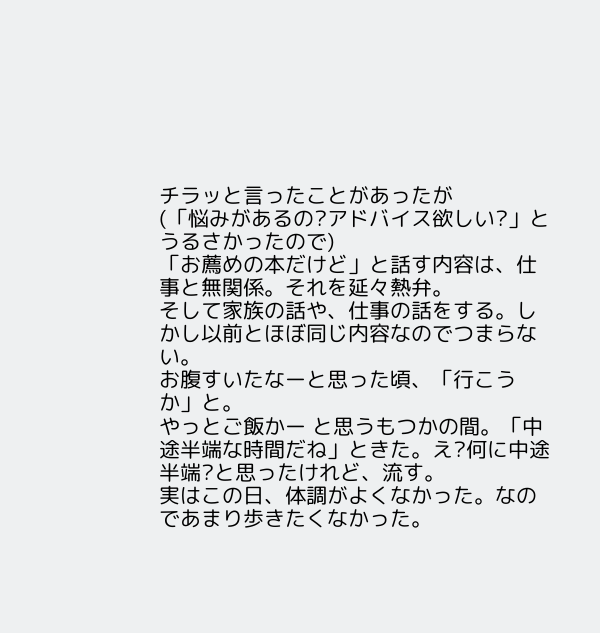チラッと言ったことがあったが
(「悩みがあるの?アドバイス欲しい?」とうるさかったので)
「お薦めの本だけど」と話す内容は、仕事と無関係。それを延々熱弁。
そして家族の話や、仕事の話をする。しかし以前とほぼ同じ内容なのでつまらない。
お腹すいたなーと思った頃、「行こうか」と。
やっとご飯かー と思うもつかの間。「中途半端な時間だね」ときた。え?何に中途半端?と思ったけれど、流す。
実はこの日、体調がよくなかった。なのであまり歩きたくなかった。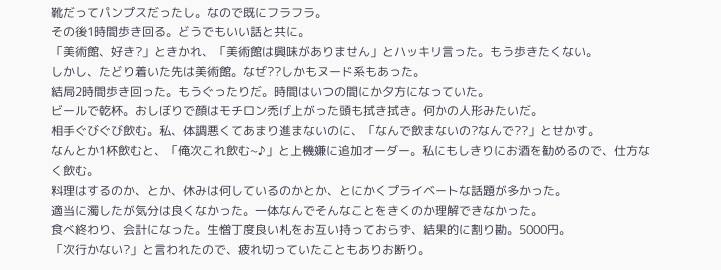靴だってパンプスだったし。なので既にフラフラ。
その後1時間歩き回る。どうでもいい話と共に。
「美術館、好き?」ときかれ、「美術館は興味がありません」とハッキリ言った。もう歩きたくない。
しかし、たどり着いた先は美術館。なぜ??しかもヌード系もあった。
結局2時間歩き回った。もうぐったりだ。時間はいつの間にか夕方になっていた。
ビールで乾杯。おしぼりで顔はモチロン禿げ上がった頭も拭き拭き。何かの人形みたいだ。
相手ぐびぐび飲む。私、体調悪くてあまり進まないのに、「なんで飲まないの?なんで??」とせかす。
なんとか1杯飲むと、「俺次これ飲む~♪」と上機嫌に追加オーダー。私にもしきりにお酒を勧めるので、仕方なく飲む。
料理はするのか、とか、休みは何しているのかとか、とにかくプライベートな話題が多かった。
適当に濁したが気分は良くなかった。一体なんでそんなことをきくのか理解できなかった。
食べ終わり、会計になった。生憎丁度良い札をお互い持っておらず、結果的に割り勘。5000円。
「次行かない?」と言われたので、疲れ切っていたこともありお断り。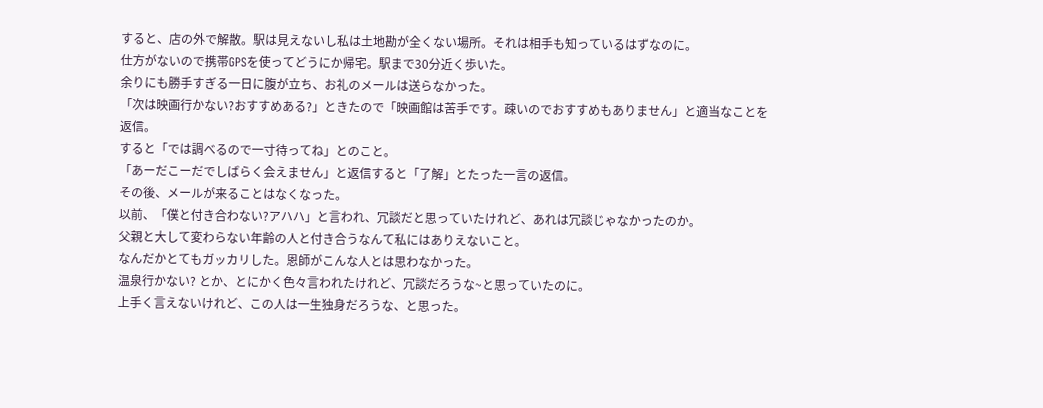すると、店の外で解散。駅は見えないし私は土地勘が全くない場所。それは相手も知っているはずなのに。
仕方がないので携帯GPSを使ってどうにか帰宅。駅まで30分近く歩いた。
余りにも勝手すぎる一日に腹が立ち、お礼のメールは送らなかった。
「次は映画行かない?おすすめある?」ときたので「映画館は苦手です。疎いのでおすすめもありません」と適当なことを返信。
すると「では調べるので一寸待ってね」とのこと。
「あーだこーだでしばらく会えません」と返信すると「了解」とたった一言の返信。
その後、メールが来ることはなくなった。
以前、「僕と付き合わない?アハハ」と言われ、冗談だと思っていたけれど、あれは冗談じゃなかったのか。
父親と大して変わらない年齢の人と付き合うなんて私にはありえないこと。
なんだかとてもガッカリした。恩師がこんな人とは思わなかった。
温泉行かない? とか、とにかく色々言われたけれど、冗談だろうな~と思っていたのに。
上手く言えないけれど、この人は一生独身だろうな、と思った。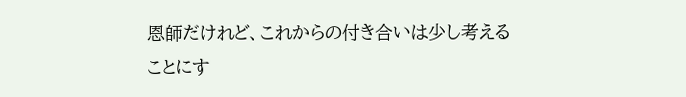恩師だけれど、これからの付き合いは少し考えることにす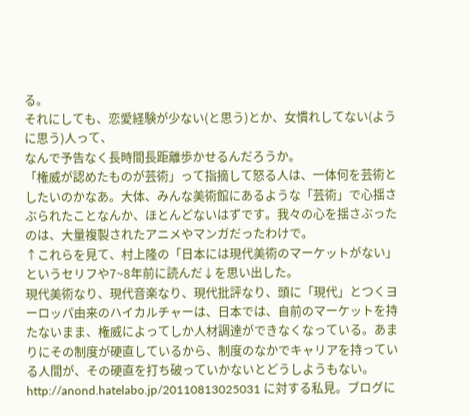る。
それにしても、恋愛経験が少ない(と思う)とか、女慣れしてない(ように思う)人って、
なんで予告なく長時間長距離歩かせるんだろうか。
「権威が認めたものが芸術」って指摘して怒る人は、一体何を芸術としたいのかなあ。大体、みんな美術館にあるような「芸術」で心揺さぶられたことなんか、ほとんどないはずです。我々の心を揺さぶったのは、大量複製されたアニメやマンガだったわけで。
↑これらを見て、村上隆の「日本には現代美術のマーケットがない」というセリフや7~8年前に読んだ↓を思い出した。
現代美術なり、現代音楽なり、現代批評なり、頭に「現代」とつくヨーロッパ由来のハイカルチャーは、日本では、自前のマーケットを持たないまま、権威によってしか人材調達ができなくなっている。あまりにその制度が硬直しているから、制度のなかでキャリアを持っている人間が、その硬直を打ち破っていかないとどうしようもない。
http://anond.hatelabo.jp/20110813025031 に対する私見。ブログに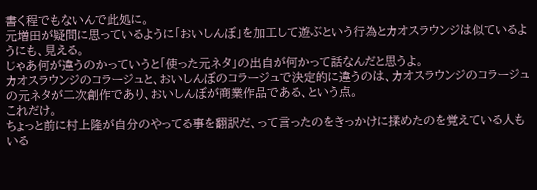書く程でもないんで此処に。
元増田が疑問に思っているように「おいしんぼ」を加工して遊ぶという行為とカオスラウンジは似ているようにも、見える。
じゃあ何が違うのかっていうと「使った元ネタ」の出自が何かって話なんだと思うよ。
カオスラウンジのコラージュと、おいしんぼのコラージュで決定的に違うのは、カオスラウンジのコラージュの元ネタが二次創作であり、おいしんぼが商業作品である、という点。
これだけ。
ちょっと前に村上隆が自分のやってる事を翻訳だ、って言ったのをきっかけに揉めたのを覚えている人もいる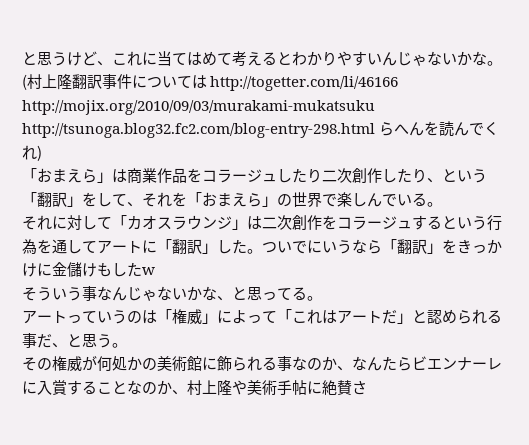と思うけど、これに当てはめて考えるとわかりやすいんじゃないかな。
(村上隆翻訳事件については http://togetter.com/li/46166 http://mojix.org/2010/09/03/murakami-mukatsuku http://tsunoga.blog32.fc2.com/blog-entry-298.html らへんを読んでくれ)
「おまえら」は商業作品をコラージュしたり二次創作したり、という「翻訳」をして、それを「おまえら」の世界で楽しんでいる。
それに対して「カオスラウンジ」は二次創作をコラージュするという行為を通してアートに「翻訳」した。ついでにいうなら「翻訳」をきっかけに金儲けもしたw
そういう事なんじゃないかな、と思ってる。
アートっていうのは「権威」によって「これはアートだ」と認められる事だ、と思う。
その権威が何処かの美術館に飾られる事なのか、なんたらビエンナーレに入賞することなのか、村上隆や美術手帖に絶賛さ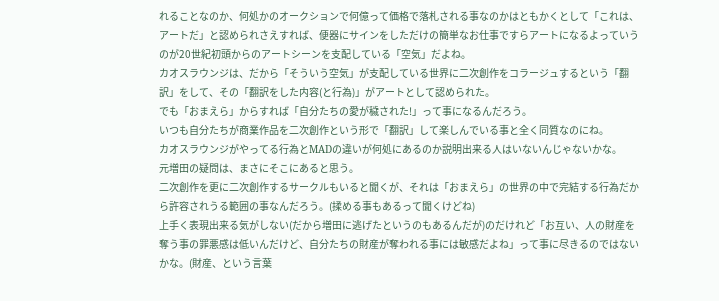れることなのか、何処かのオークションで何億って価格で落札される事なのかはともかくとして「これは、アートだ」と認められさえすれば、便器にサインをしただけの簡単なお仕事ですらアートになるよっていうのが20世紀初頭からのアートシーンを支配している「空気」だよね。
カオスラウンジは、だから「そういう空気」が支配している世界に二次創作をコラージュするという「翻訳」をして、その「翻訳をした内容(と行為)」がアートとして認められた。
でも「おまえら」からすれば「自分たちの愛が穢された!」って事になるんだろう。
いつも自分たちが商業作品を二次創作という形で「翻訳」して楽しんでいる事と全く同質なのにね。
カオスラウンジがやってる行為とMADの違いが何処にあるのか説明出来る人はいないんじゃないかな。
元増田の疑問は、まさにそこにあると思う。
二次創作を更に二次創作するサークルもいると聞くが、それは「おまえら」の世界の中で完結する行為だから許容されうる範囲の事なんだろう。(揉める事もあるって聞くけどね)
上手く表現出来る気がしない(だから増田に逃げたというのもあるんだが)のだけれど「お互い、人の財産を奪う事の罪悪感は低いんだけど、自分たちの財産が奪われる事には敏感だよね」って事に尽きるのではないかな。(財産、という言葉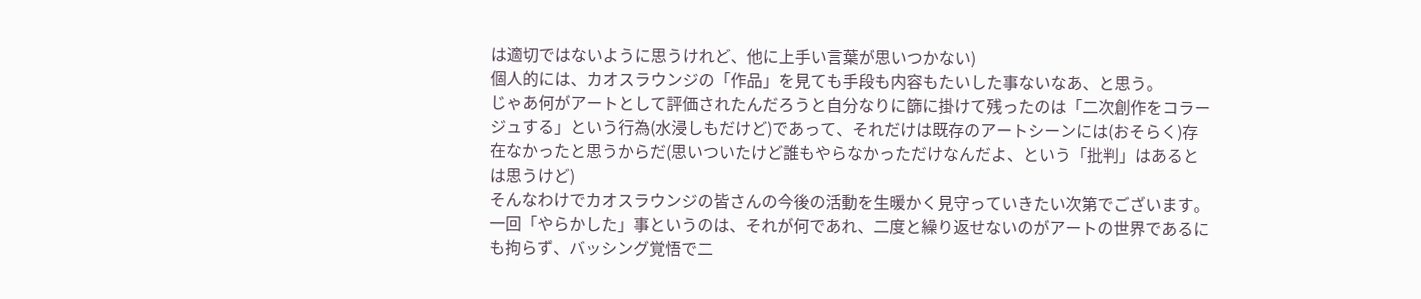は適切ではないように思うけれど、他に上手い言葉が思いつかない)
個人的には、カオスラウンジの「作品」を見ても手段も内容もたいした事ないなあ、と思う。
じゃあ何がアートとして評価されたんだろうと自分なりに篩に掛けて残ったのは「二次創作をコラージュする」という行為(水浸しもだけど)であって、それだけは既存のアートシーンには(おそらく)存在なかったと思うからだ(思いついたけど誰もやらなかっただけなんだよ、という「批判」はあるとは思うけど)
そんなわけでカオスラウンジの皆さんの今後の活動を生暖かく見守っていきたい次第でございます。
一回「やらかした」事というのは、それが何であれ、二度と繰り返せないのがアートの世界であるにも拘らず、バッシング覚悟で二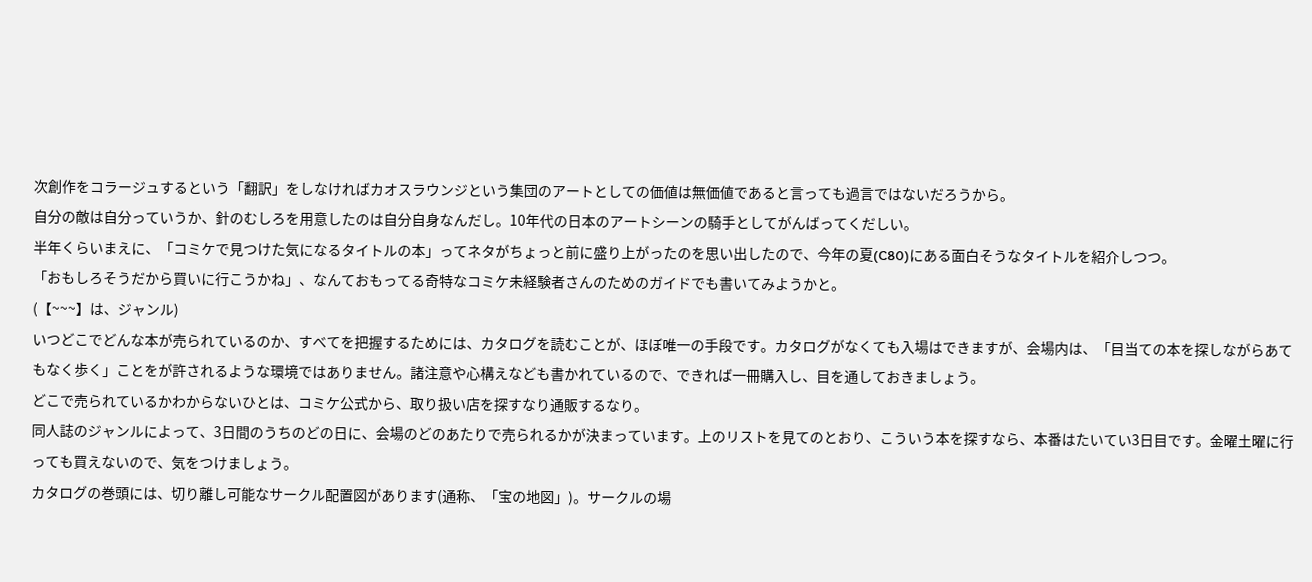次創作をコラージュするという「翻訳」をしなければカオスラウンジという集団のアートとしての価値は無価値であると言っても過言ではないだろうから。
自分の敵は自分っていうか、針のむしろを用意したのは自分自身なんだし。10年代の日本のアートシーンの騎手としてがんばってくだしい。
半年くらいまえに、「コミケで見つけた気になるタイトルの本」ってネタがちょっと前に盛り上がったのを思い出したので、今年の夏(C80)にある面白そうなタイトルを紹介しつつ。
「おもしろそうだから買いに行こうかね」、なんておもってる奇特なコミケ未経験者さんのためのガイドでも書いてみようかと。
(【~~~】は、ジャンル)
いつどこでどんな本が売られているのか、すべてを把握するためには、カタログを読むことが、ほぼ唯一の手段です。カタログがなくても入場はできますが、会場内は、「目当ての本を探しながらあてもなく歩く」ことをが許されるような環境ではありません。諸注意や心構えなども書かれているので、できれば一冊購入し、目を通しておきましょう。
どこで売られているかわからないひとは、コミケ公式から、取り扱い店を探すなり通販するなり。
同人誌のジャンルによって、3日間のうちのどの日に、会場のどのあたりで売られるかが決まっています。上のリストを見てのとおり、こういう本を探すなら、本番はたいてい3日目です。金曜土曜に行っても買えないので、気をつけましょう。
カタログの巻頭には、切り離し可能なサークル配置図があります(通称、「宝の地図」)。サークルの場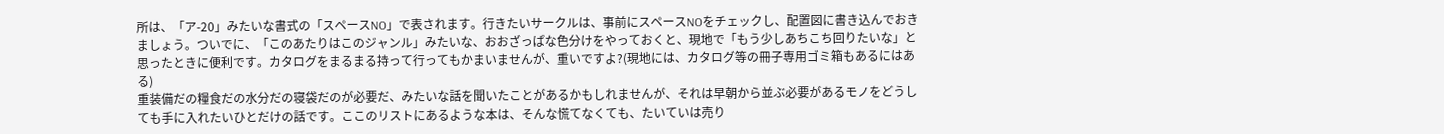所は、「ア-20」みたいな書式の「スペースNO」で表されます。行きたいサークルは、事前にスペースNOをチェックし、配置図に書き込んでおきましょう。ついでに、「このあたりはこのジャンル」みたいな、おおざっぱな色分けをやっておくと、現地で「もう少しあちこち回りたいな」と思ったときに便利です。カタログをまるまる持って行ってもかまいませんが、重いですよ?(現地には、カタログ等の冊子専用ゴミ箱もあるにはある)
重装備だの糧食だの水分だの寝袋だのが必要だ、みたいな話を聞いたことがあるかもしれませんが、それは早朝から並ぶ必要があるモノをどうしても手に入れたいひとだけの話です。ここのリストにあるような本は、そんな慌てなくても、たいていは売り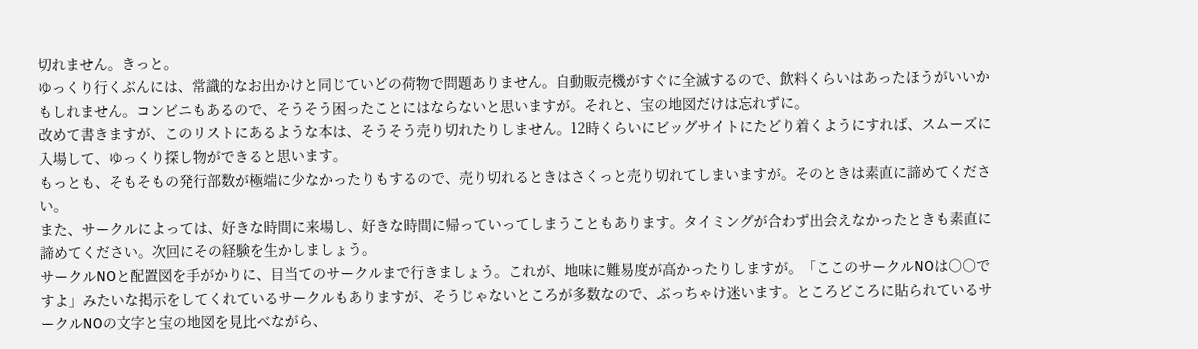切れません。きっと。
ゆっくり行くぶんには、常識的なお出かけと同じていどの荷物で問題ありません。自動販売機がすぐに全滅するので、飲料くらいはあったほうがいいかもしれません。コンビニもあるので、そうそう困ったことにはならないと思いますが。それと、宝の地図だけは忘れずに。
改めて書きますが、このリストにあるような本は、そうそう売り切れたりしません。12時くらいにビッグサイトにたどり着くようにすれば、スムーズに入場して、ゆっくり探し物ができると思います。
もっとも、そもそもの発行部数が極端に少なかったりもするので、売り切れるときはさくっと売り切れてしまいますが。そのときは素直に諦めてください。
また、サークルによっては、好きな時間に来場し、好きな時間に帰っていってしまうこともあります。タイミングが合わず出会えなかったときも素直に諦めてください。次回にその経験を生かしましょう。
サークルNOと配置図を手がかりに、目当てのサークルまで行きましょう。これが、地味に難易度が高かったりしますが。「ここのサークルNOは○○ですよ」みたいな掲示をしてくれているサークルもありますが、そうじゃないところが多数なので、ぶっちゃけ迷います。ところどころに貼られているサークルNOの文字と宝の地図を見比べながら、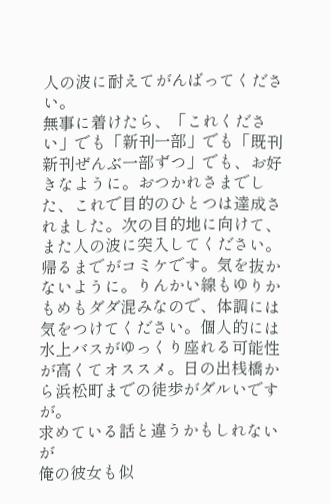人の波に耐えてがんばってください。
無事に着けたら、「これください」でも「新刊一部」でも「既刊新刊ぜんぶ一部ずつ」でも、お好きなように。おつかれさまでした、これで目的のひとつは達成されました。次の目的地に向けて、また人の波に突入してください。
帰るまでがコミケです。気を抜かないように。りんかい線もゆりかもめもダダ混みなので、体調には気をつけてください。個人的には水上バスがゆっくり座れる可能性が高くてオススメ。日の出桟橋から浜松町までの徒歩がダルいですが。
求めている話と違うかもしれないが
俺の彼女も似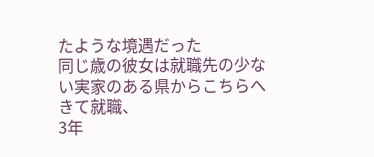たような境遇だった
同じ歳の彼女は就職先の少ない実家のある県からこちらへきて就職、
3年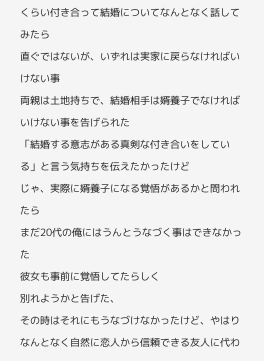くらい付き合って結婚についてなんとなく話してみたら
直ぐではないが、いずれは実家に戻らなければいけない事
両親は土地持ちで、結婚相手は婿養子でなければいけない事を告げられた
「結婚する意志がある真剣な付き合いをしている」と言う気持ちを伝えたかったけど
じゃ、実際に婿養子になる覚悟があるかと問われたら
まだ20代の俺にはうんとうなづく事はできなかった
彼女も事前に覚悟してたらしく
別れようかと告げた、
その時はそれにもうなづけなかったけど、やはりなんとなく自然に恋人から信頼できる友人に代わ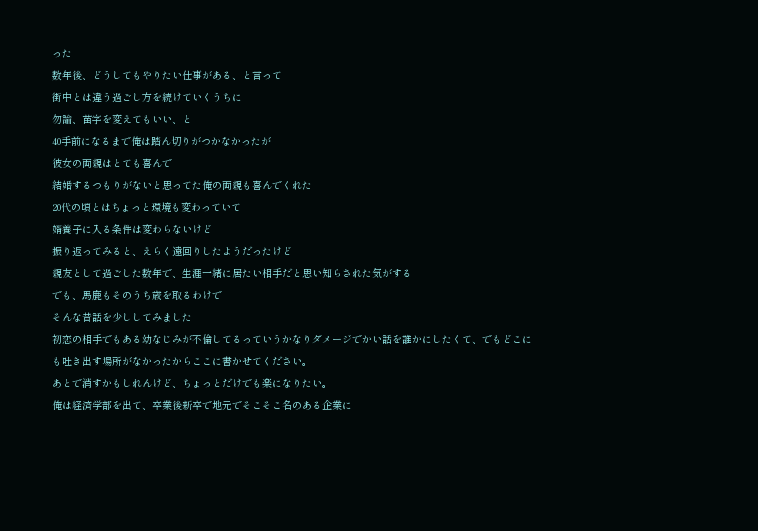った
数年後、どうしてもやりたい仕事がある、と言って
街中とは違う過ごし方を続けていくうちに
勿論、苗字を変えてもいい、と
40手前になるまで俺は踏ん切りがつかなかったが
彼女の両親はとても喜んで
結婚するつもりがないと思ってた俺の両親も喜んでくれた
20代の頃とはちょっと環境も変わっていて
婿養子に入る条件は変わらないけど
振り返ってみると、えらく遠回りしたようだったけど
親友として過ごした数年で、生涯一緒に居たい相手だと思い知らされた気がする
でも、馬鹿もそのうち歳を取るわけで
そんな昔話を少ししてみました
初恋の相手でもある幼なじみが不倫してるっていうかなりダメージでかい話を誰かにしたくて、でもどこにも吐き出す場所がなかったからここに書かせてください。
あとで消すかもしれんけど、ちょっとだけでも楽になりたい。
俺は経済学部を出て、卒業後新卒で地元でそこそこ名のある企業に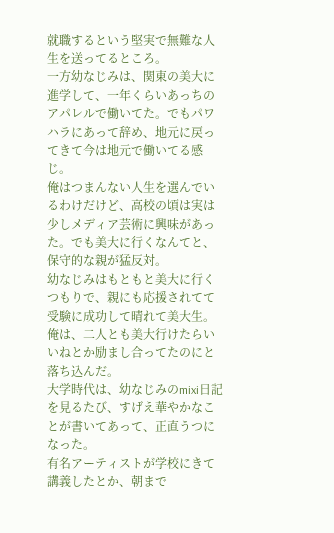就職するという堅実で無難な人生を送ってるところ。
一方幼なじみは、関東の美大に進学して、一年くらいあっちのアパレルで働いてた。でもパワハラにあって辞め、地元に戻ってきて今は地元で働いてる感じ。
俺はつまんない人生を選んでいるわけだけど、高校の頃は実は少しメディア芸術に興味があった。でも美大に行くなんてと、保守的な親が猛反対。
幼なじみはもともと美大に行くつもりで、親にも応援されてて受験に成功して晴れて美大生。俺は、二人とも美大行けたらいいねとか励まし合ってたのにと落ち込んだ。
大学時代は、幼なじみのmixi日記を見るたび、すげえ華やかなことが書いてあって、正直うつになった。
有名アーティストが学校にきて講義したとか、朝まで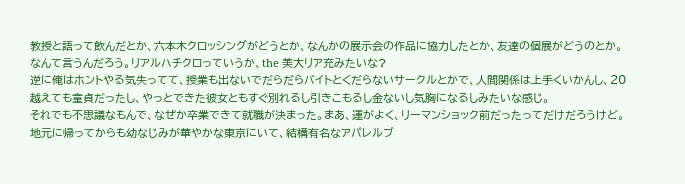教授と語って飲んだとか、六本木クロッシングがどうとか、なんかの展示会の作品に協力したとか、友達の個展がどうのとか。
なんて言うんだろう。リアルハチクロっていうか、the 美大リア充みたいな?
逆に俺はホントやる気失ってて、授業も出ないでだらだらバイトとくだらないサークルとかで、人間関係は上手くいかんし、20越えても童貞だったし、やっとできた彼女ともすぐ別れるし引きこもるし金ないし気胸になるしみたいな感じ。
それでも不思議なもんで、なぜか卒業できて就職が決まった。まあ、運がよく、リーマンショック前だったってだけだろうけど。
地元に帰ってからも幼なじみが華やかな東京にいて、結構有名なアパレルブ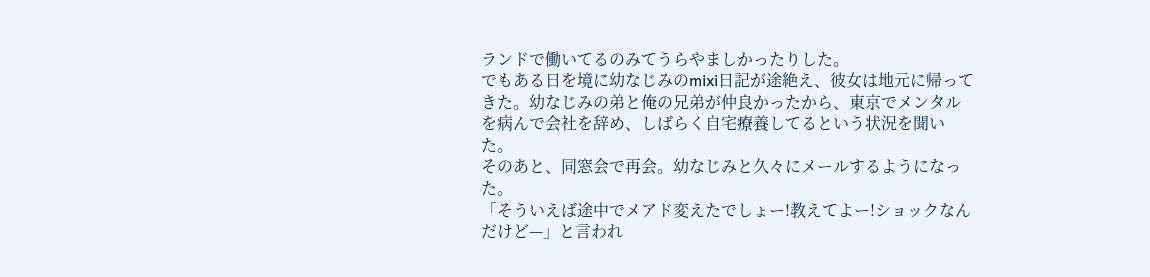ランドで働いてるのみてうらやましかったりした。
でもある日を境に幼なじみのmixi日記が途絶え、彼女は地元に帰ってきた。幼なじみの弟と俺の兄弟が仲良かったから、東京でメンタルを病んで会社を辞め、しばらく自宅療養してるという状況を聞いた。
そのあと、同窓会で再会。幼なじみと久々にメールするようになった。
「そういえば途中でメアド変えたでしょー!教えてよー!ショックなんだけど—」と言われ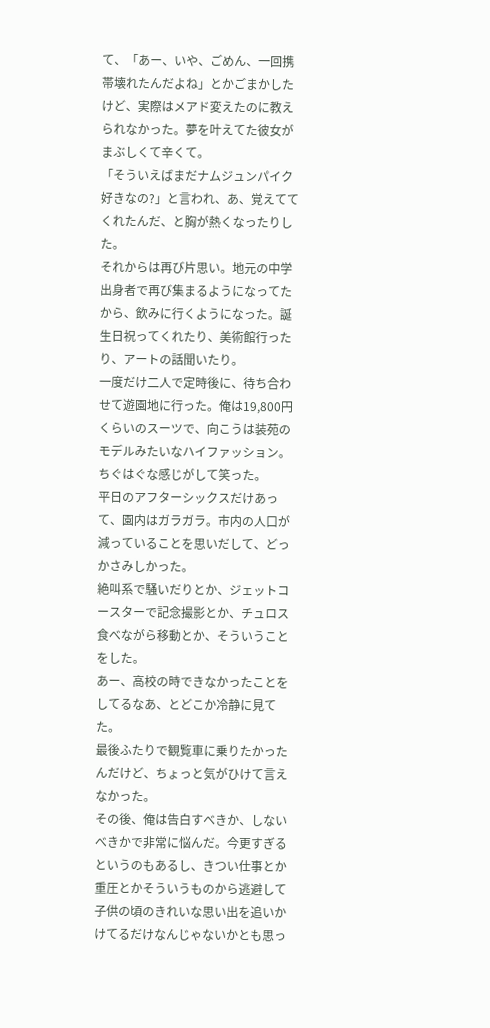て、「あー、いや、ごめん、一回携帯壊れたんだよね」とかごまかしたけど、実際はメアド変えたのに教えられなかった。夢を叶えてた彼女がまぶしくて辛くて。
「そういえばまだナムジュンパイク好きなの?」と言われ、あ、覚えててくれたんだ、と胸が熱くなったりした。
それからは再び片思い。地元の中学出身者で再び集まるようになってたから、飲みに行くようになった。誕生日祝ってくれたり、美術館行ったり、アートの話聞いたり。
一度だけ二人で定時後に、待ち合わせて遊園地に行った。俺は19,800円くらいのスーツで、向こうは装苑のモデルみたいなハイファッション。ちぐはぐな感じがして笑った。
平日のアフターシックスだけあって、園内はガラガラ。市内の人口が減っていることを思いだして、どっかさみしかった。
絶叫系で騒いだりとか、ジェットコースターで記念撮影とか、チュロス食べながら移動とか、そういうことをした。
あー、高校の時できなかったことをしてるなあ、とどこか冷静に見てた。
最後ふたりで観覧車に乗りたかったんだけど、ちょっと気がひけて言えなかった。
その後、俺は告白すべきか、しないべきかで非常に悩んだ。今更すぎるというのもあるし、きつい仕事とか重圧とかそういうものから逃避して子供の頃のきれいな思い出を追いかけてるだけなんじゃないかとも思っ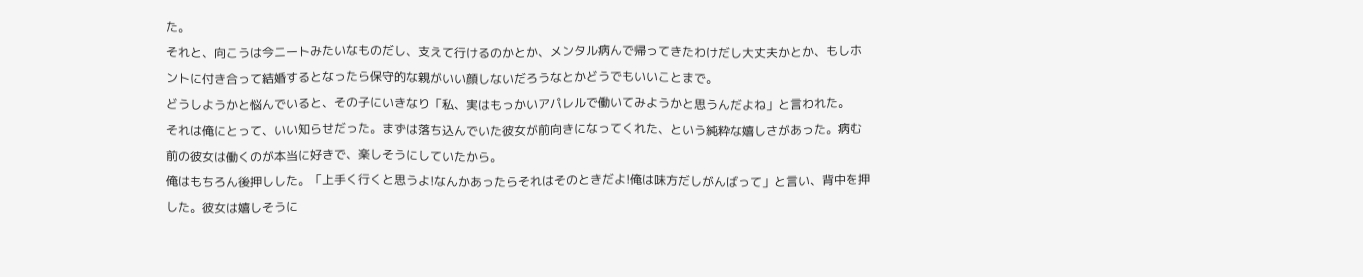た。
それと、向こうは今ニートみたいなものだし、支えて行けるのかとか、メンタル病んで帰ってきたわけだし大丈夫かとか、もしホントに付き合って結婚するとなったら保守的な親がいい顔しないだろうなとかどうでもいいことまで。
どうしようかと悩んでいると、その子にいきなり「私、実はもっかいアパレルで働いてみようかと思うんだよね」と言われた。
それは俺にとって、いい知らせだった。まずは落ち込んでいた彼女が前向きになってくれた、という純粋な嬉しさがあった。病む前の彼女は働くのが本当に好きで、楽しそうにしていたから。
俺はもちろん後押しした。「上手く行くと思うよ!なんかあったらそれはそのときだよ!俺は味方だしがんばって」と言い、背中を押した。彼女は嬉しそうに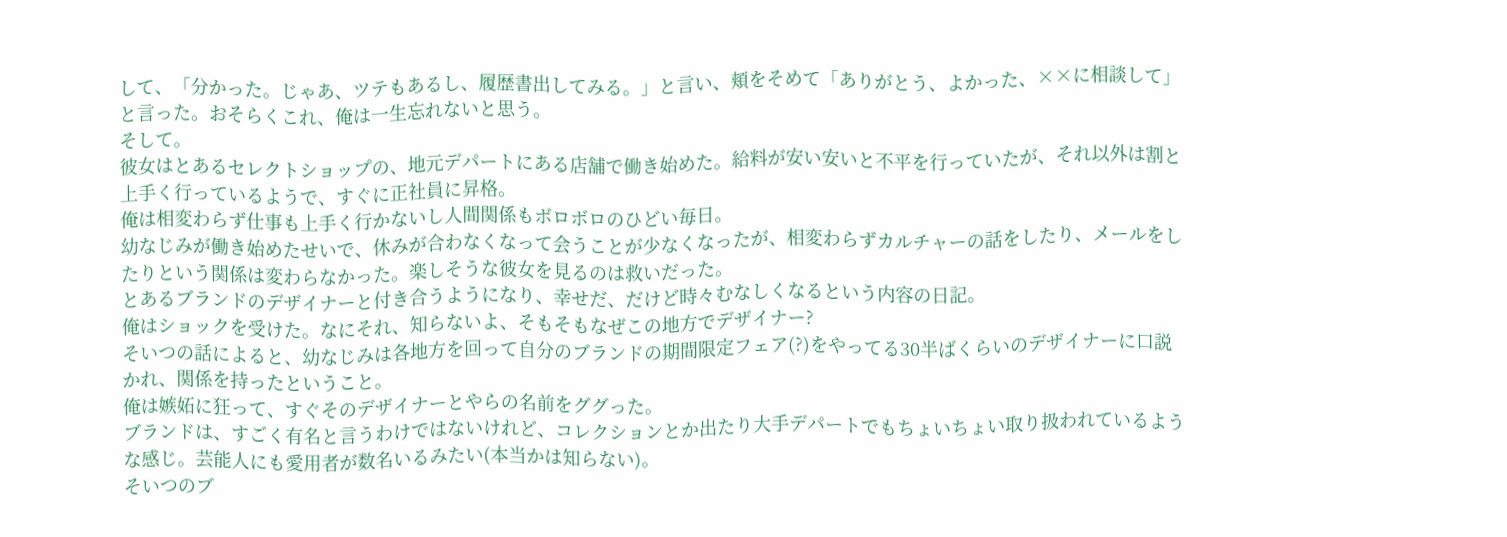して、「分かった。じゃあ、ツテもあるし、履歴書出してみる。」と言い、頬をそめて「ありがとう、よかった、××に相談して」と言った。おそらくこれ、俺は一生忘れないと思う。
そして。
彼女はとあるセレクトショップの、地元デパートにある店舗で働き始めた。給料が安い安いと不平を行っていたが、それ以外は割と上手く行っているようで、すぐに正社員に昇格。
俺は相変わらず仕事も上手く行かないし人間関係もボロボロのひどい毎日。
幼なじみが働き始めたせいで、休みが合わなくなって会うことが少なくなったが、相変わらずカルチャーの話をしたり、メールをしたりという関係は変わらなかった。楽しそうな彼女を見るのは救いだった。
とあるブランドのデザイナーと付き合うようになり、幸せだ、だけど時々むなしくなるという内容の日記。
俺はショックを受けた。なにそれ、知らないよ、そもそもなぜこの地方でデザイナー?
そいつの話によると、幼なじみは各地方を回って自分のブランドの期間限定フェア(?)をやってる30半ばくらいのデザイナーに口説かれ、関係を持ったということ。
俺は嫉妬に狂って、すぐそのデザイナーとやらの名前をググった。
ブランドは、すごく有名と言うわけではないけれど、コレクションとか出たり大手デパートでもちょいちょい取り扱われているような感じ。芸能人にも愛用者が数名いるみたい(本当かは知らない)。
そいつのブ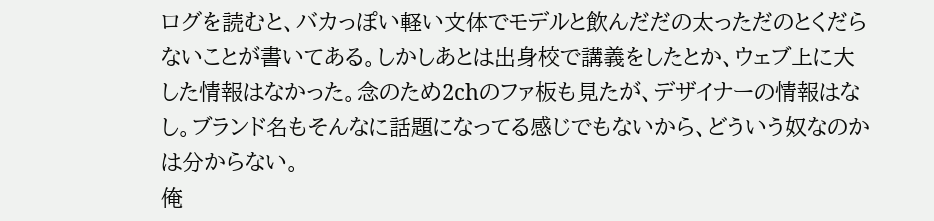ログを読むと、バカっぽい軽い文体でモデルと飲んだだの太っただのとくだらないことが書いてある。しかしあとは出身校で講義をしたとか、ウェブ上に大した情報はなかった。念のため2chのファ板も見たが、デザイナーの情報はなし。ブランド名もそんなに話題になってる感じでもないから、どういう奴なのかは分からない。
俺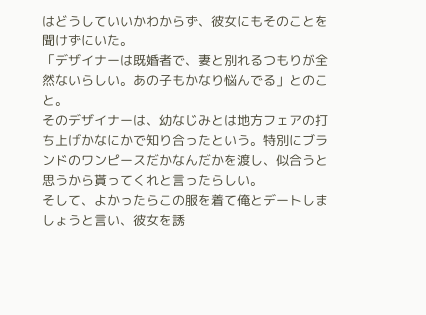はどうしていいかわからず、彼女にもそのことを聞けずにいた。
「デザイナーは既婚者で、妻と別れるつもりが全然ないらしい。あの子もかなり悩んでる」とのこと。
そのデザイナーは、幼なじみとは地方フェアの打ち上げかなにかで知り合ったという。特別にブランドのワンピースだかなんだかを渡し、似合うと思うから貰ってくれと言ったらしい。
そして、よかったらこの服を着て俺とデートしましょうと言い、彼女を誘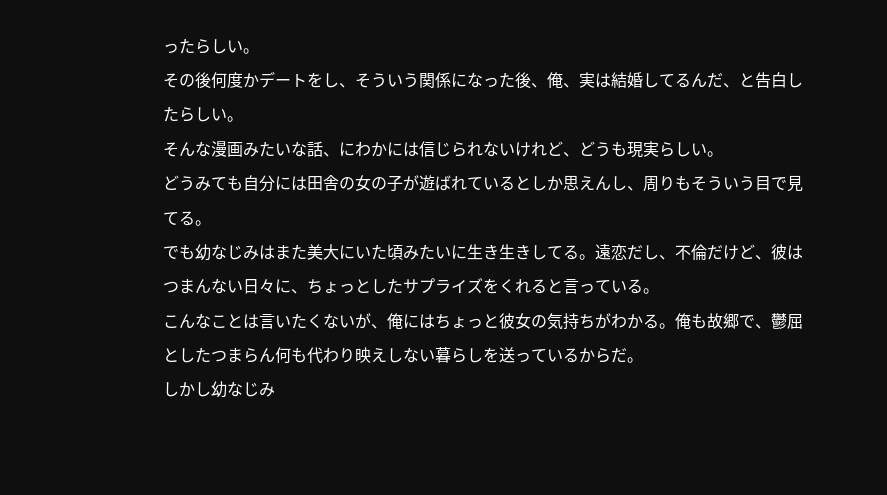ったらしい。
その後何度かデートをし、そういう関係になった後、俺、実は結婚してるんだ、と告白したらしい。
そんな漫画みたいな話、にわかには信じられないけれど、どうも現実らしい。
どうみても自分には田舎の女の子が遊ばれているとしか思えんし、周りもそういう目で見てる。
でも幼なじみはまた美大にいた頃みたいに生き生きしてる。遠恋だし、不倫だけど、彼はつまんない日々に、ちょっとしたサプライズをくれると言っている。
こんなことは言いたくないが、俺にはちょっと彼女の気持ちがわかる。俺も故郷で、鬱屈としたつまらん何も代わり映えしない暮らしを送っているからだ。
しかし幼なじみ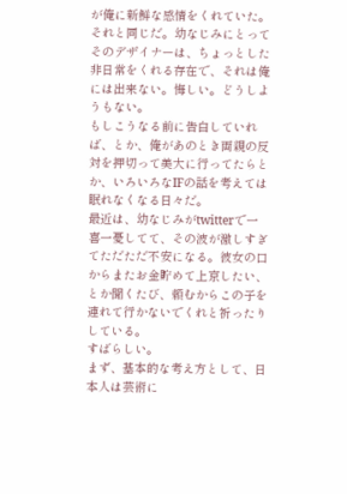が俺に新鮮な感情をくれていた。それと同じだ。幼なじみにとってそのデザイナーは、ちょっとした非日常をくれる存在で、それは俺には出来ない。悔しい。どうしようもない。
もしこうなる前に告白していれば、とか、俺があのとき両親の反対を押切って美大に行ってたらとか、いろいろなIFの話を考えては眠れなくなる日々だ。
最近は、幼なじみがtwitterで一喜一憂してて、その波が激しすぎてただただ不安になる。彼女の口からまたお金貯めて上京したい、とか聞くたび、頼むからこの子を連れて行かないでくれと祈ったりしている。
すばらしい。
まず、基本的な考え方として、日本人は芸術に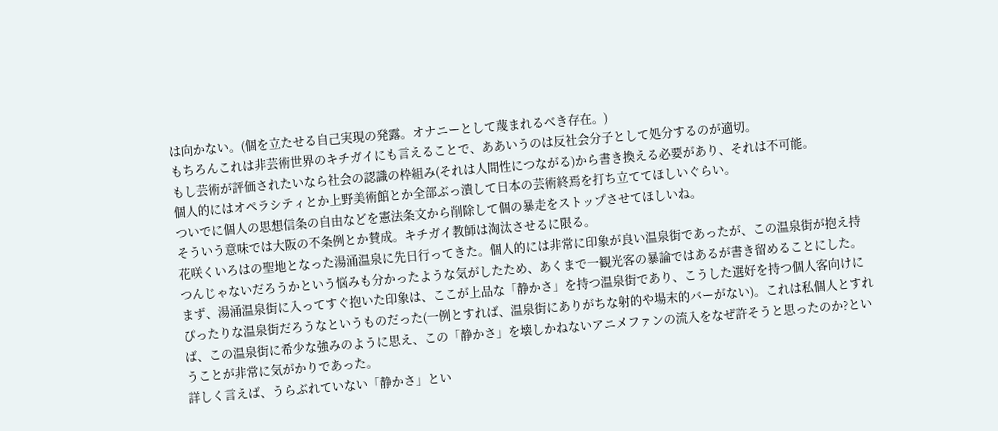は向かない。(個を立たせる自己実現の発露。オナニーとして蔑まれるべき存在。)
もちろんこれは非芸術世界のキチガイにも言えることで、ああいうのは反社会分子として処分するのが適切。
もし芸術が評価されたいなら社会の認識の枠組み(それは人間性につながる)から書き換える必要があり、それは不可能。
個人的にはオペラシティとか上野美術館とか全部ぶっ潰して日本の芸術終焉を打ち立ててほしいぐらい。
ついでに個人の思想信条の自由などを憲法条文から削除して個の暴走をストップさせてほしいね。
そういう意味では大阪の不条例とか賛成。キチガイ教師は淘汰させるに限る。
花咲くいろはの聖地となった湯涌温泉に先日行ってきた。個人的には非常に印象が良い温泉街であったが、この温泉街が抱え持つんじゃないだろうかという悩みも分かったような気がしたため、あくまで一観光客の暴論ではあるが書き留めることにした。
まず、湯涌温泉街に入ってすぐ抱いた印象は、ここが上品な「静かさ」を持つ温泉街であり、こうした選好を持つ個人客向けにぴったりな温泉街だろうなというものだった(一例とすれば、温泉街にありがちな射的や場末的バーがない)。これは私個人とすれば、この温泉街に希少な強みのように思え、この「静かさ」を壊しかねないアニメファンの流入をなぜ許そうと思ったのか?ということが非常に気がかりであった。
詳しく言えば、うらぶれていない「静かさ」とい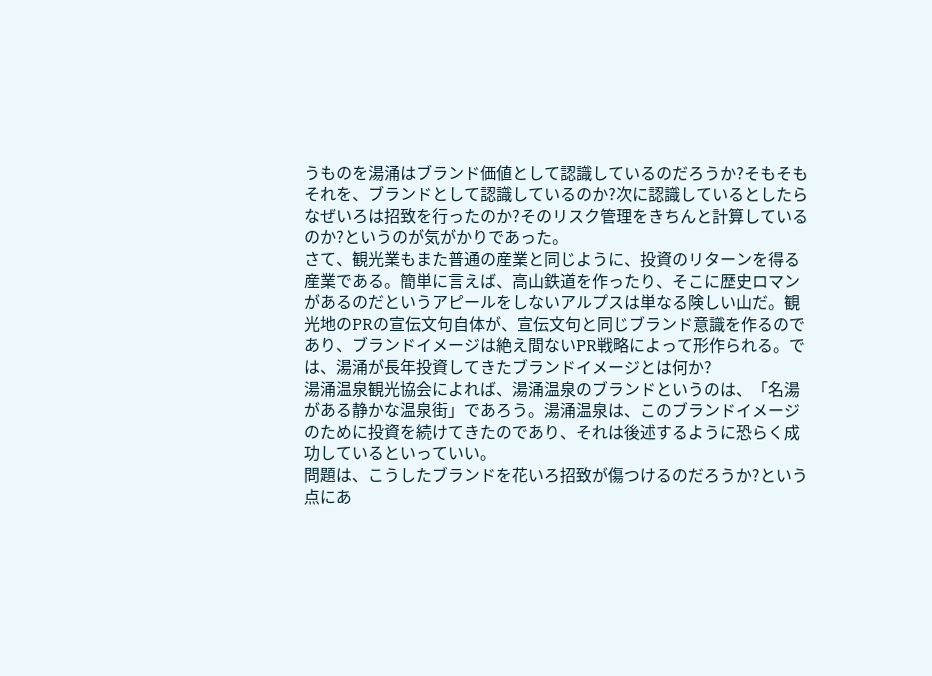うものを湯涌はブランド価値として認識しているのだろうか?そもそもそれを、ブランドとして認識しているのか?次に認識しているとしたらなぜいろは招致を行ったのか?そのリスク管理をきちんと計算しているのか?というのが気がかりであった。
さて、観光業もまた普通の産業と同じように、投資のリターンを得る産業である。簡単に言えば、高山鉄道を作ったり、そこに歴史ロマンがあるのだというアピールをしないアルプスは単なる険しい山だ。観光地のPRの宣伝文句自体が、宣伝文句と同じブランド意識を作るのであり、ブランドイメージは絶え間ないPR戦略によって形作られる。では、湯涌が長年投資してきたブランドイメージとは何か?
湯涌温泉観光協会によれば、湯涌温泉のブランドというのは、「名湯がある静かな温泉街」であろう。湯涌温泉は、このブランドイメージのために投資を続けてきたのであり、それは後述するように恐らく成功しているといっていい。
問題は、こうしたブランドを花いろ招致が傷つけるのだろうか?という点にあ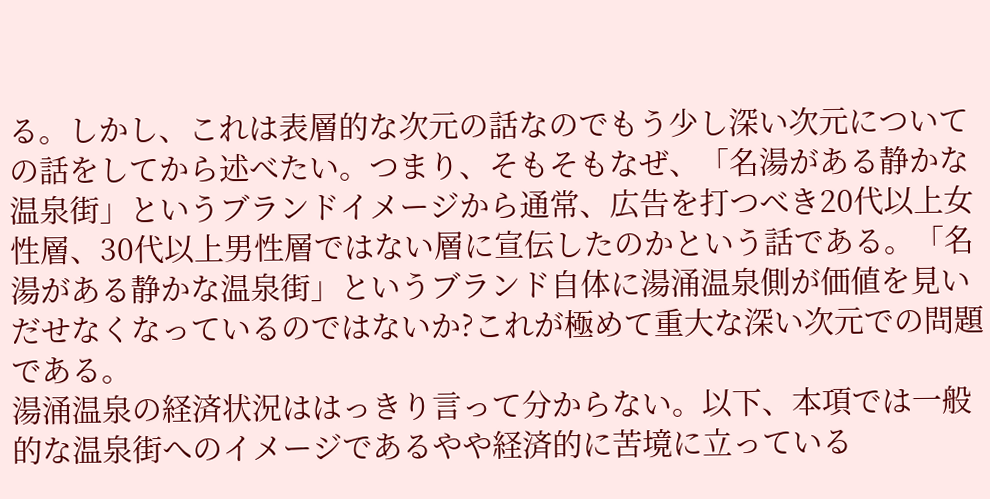る。しかし、これは表層的な次元の話なのでもう少し深い次元についての話をしてから述べたい。つまり、そもそもなぜ、「名湯がある静かな温泉街」というブランドイメージから通常、広告を打つべき20代以上女性層、30代以上男性層ではない層に宣伝したのかという話である。「名湯がある静かな温泉街」というブランド自体に湯涌温泉側が価値を見いだせなくなっているのではないか?これが極めて重大な深い次元での問題である。
湯涌温泉の経済状況ははっきり言って分からない。以下、本項では一般的な温泉街へのイメージであるやや経済的に苦境に立っている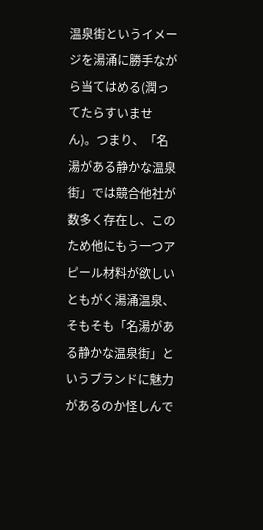温泉街というイメージを湯涌に勝手ながら当てはめる(潤ってたらすいません)。つまり、「名湯がある静かな温泉街」では競合他社が数多く存在し、このため他にもう一つアピール材料が欲しいともがく湯涌温泉、そもそも「名湯がある静かな温泉街」というブランドに魅力があるのか怪しんで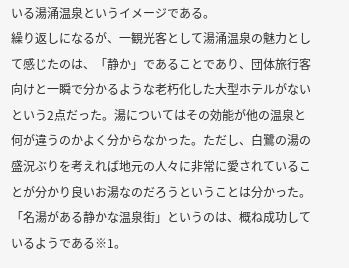いる湯涌温泉というイメージである。
繰り返しになるが、一観光客として湯涌温泉の魅力として感じたのは、「静か」であることであり、団体旅行客向けと一瞬で分かるような老朽化した大型ホテルがないという2点だった。湯についてはその効能が他の温泉と何が違うのかよく分からなかった。ただし、白鷺の湯の盛況ぶりを考えれば地元の人々に非常に愛されていることが分かり良いお湯なのだろうということは分かった。「名湯がある静かな温泉街」というのは、概ね成功しているようである※1。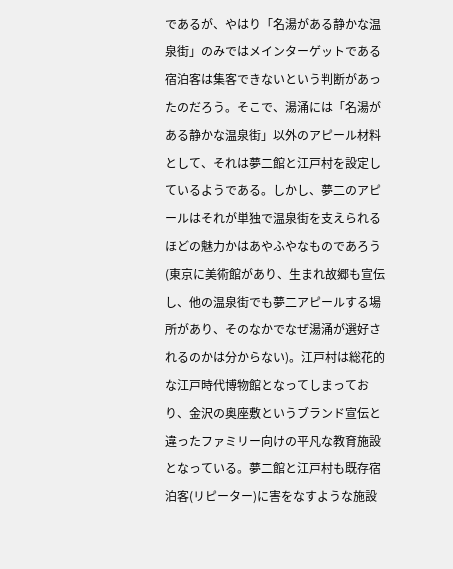であるが、やはり「名湯がある静かな温泉街」のみではメインターゲットである宿泊客は集客できないという判断があったのだろう。そこで、湯涌には「名湯がある静かな温泉街」以外のアピール材料として、それは夢二館と江戸村を設定しているようである。しかし、夢二のアピールはそれが単独で温泉街を支えられるほどの魅力かはあやふやなものであろう(東京に美術館があり、生まれ故郷も宣伝し、他の温泉街でも夢二アピールする場所があり、そのなかでなぜ湯涌が選好されるのかは分からない)。江戸村は総花的な江戸時代博物館となってしまっており、金沢の奥座敷というブランド宣伝と違ったファミリー向けの平凡な教育施設となっている。夢二館と江戸村も既存宿泊客(リピーター)に害をなすような施設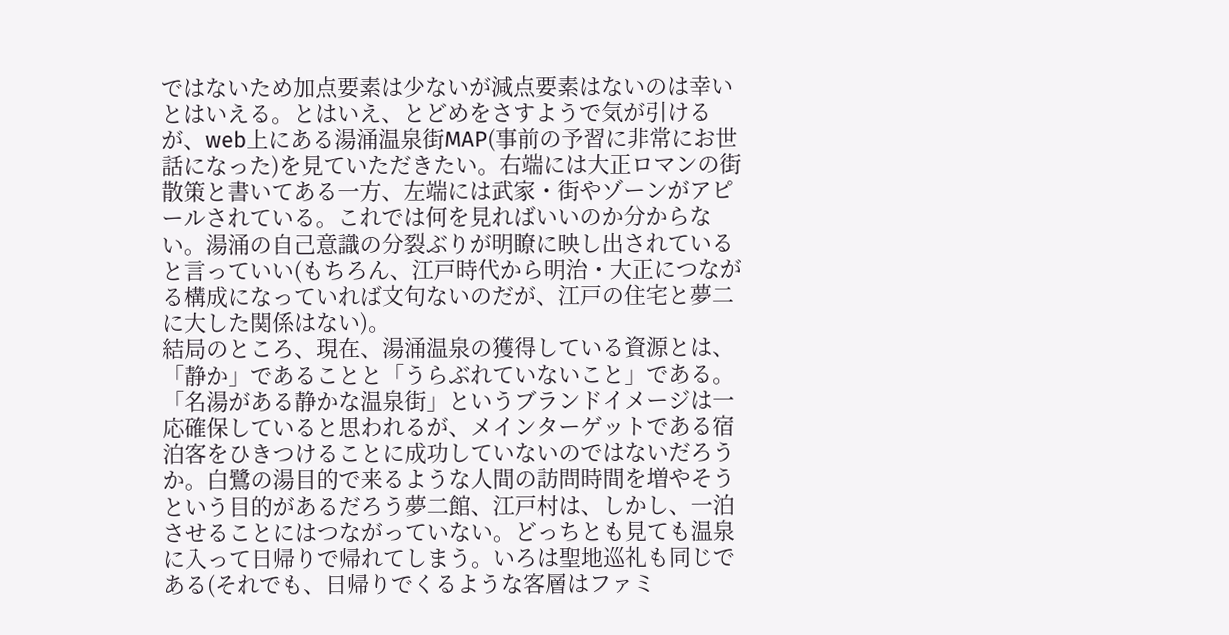ではないため加点要素は少ないが減点要素はないのは幸いとはいえる。とはいえ、とどめをさすようで気が引けるが、web上にある湯涌温泉街MAP(事前の予習に非常にお世話になった)を見ていただきたい。右端には大正ロマンの街散策と書いてある一方、左端には武家・街やゾーンがアピールされている。これでは何を見ればいいのか分からない。湯涌の自己意識の分裂ぶりが明瞭に映し出されていると言っていい(もちろん、江戸時代から明治・大正につながる構成になっていれば文句ないのだが、江戸の住宅と夢二に大した関係はない)。
結局のところ、現在、湯涌温泉の獲得している資源とは、「静か」であることと「うらぶれていないこと」である。「名湯がある静かな温泉街」というブランドイメージは一応確保していると思われるが、メインターゲットである宿泊客をひきつけることに成功していないのではないだろうか。白鷺の湯目的で来るような人間の訪問時間を増やそうという目的があるだろう夢二館、江戸村は、しかし、一泊させることにはつながっていない。どっちとも見ても温泉に入って日帰りで帰れてしまう。いろは聖地巡礼も同じである(それでも、日帰りでくるような客層はファミ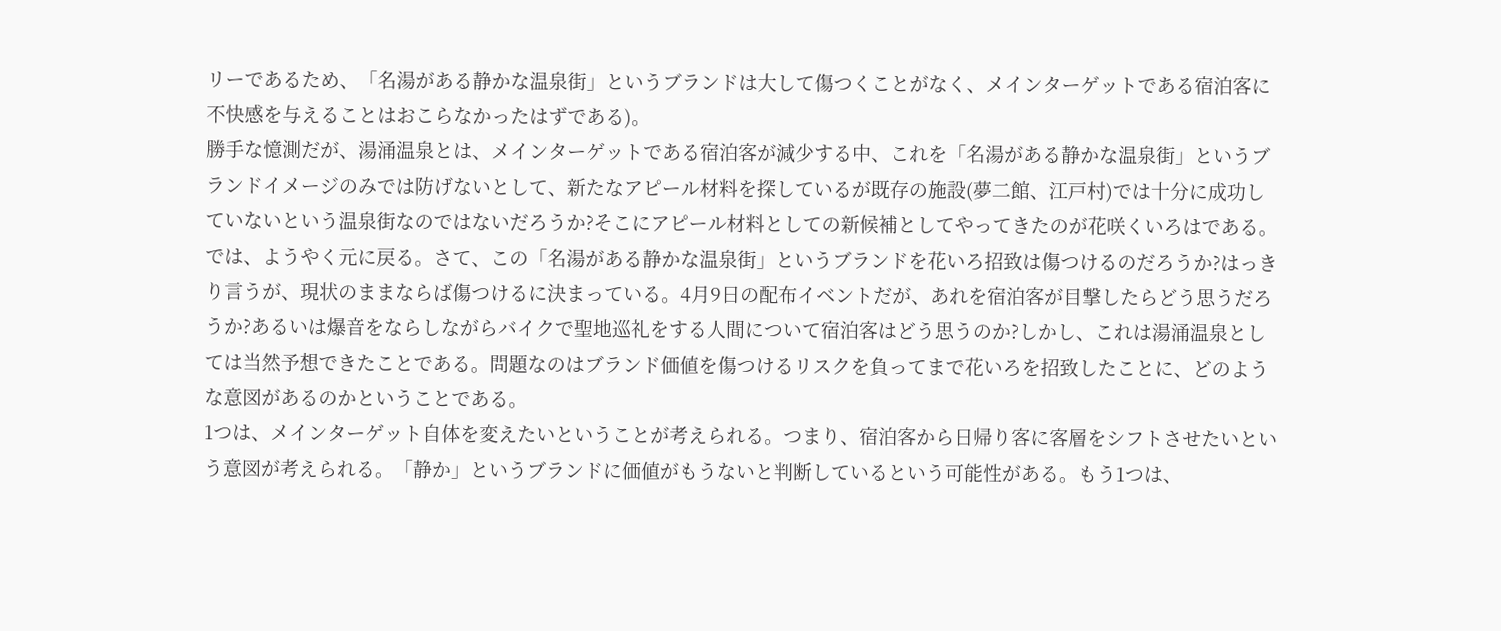リーであるため、「名湯がある静かな温泉街」というブランドは大して傷つくことがなく、メインターゲットである宿泊客に不快感を与えることはおこらなかったはずである)。
勝手な憶測だが、湯涌温泉とは、メインターゲットである宿泊客が減少する中、これを「名湯がある静かな温泉街」というブランドイメージのみでは防げないとして、新たなアピール材料を探しているが既存の施設(夢二館、江戸村)では十分に成功していないという温泉街なのではないだろうか?そこにアピール材料としての新候補としてやってきたのが花咲くいろはである。
では、ようやく元に戻る。さて、この「名湯がある静かな温泉街」というブランドを花いろ招致は傷つけるのだろうか?はっきり言うが、現状のままならば傷つけるに決まっている。4月9日の配布イベントだが、あれを宿泊客が目撃したらどう思うだろうか?あるいは爆音をならしながらバイクで聖地巡礼をする人間について宿泊客はどう思うのか?しかし、これは湯涌温泉としては当然予想できたことである。問題なのはブランド価値を傷つけるリスクを負ってまで花いろを招致したことに、どのような意図があるのかということである。
1つは、メインターゲット自体を変えたいということが考えられる。つまり、宿泊客から日帰り客に客層をシフトさせたいという意図が考えられる。「静か」というブランドに価値がもうないと判断しているという可能性がある。もう1つは、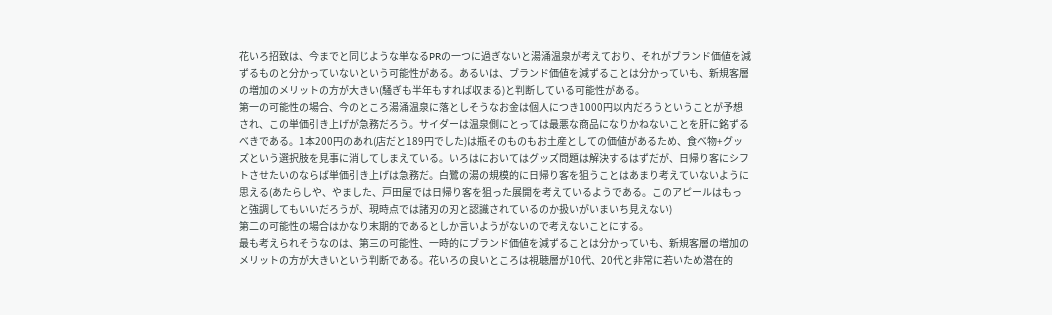花いろ招致は、今までと同じような単なるPRの一つに過ぎないと湯涌温泉が考えており、それがブランド価値を減ずるものと分かっていないという可能性がある。あるいは、ブランド価値を減ずることは分かっていも、新規客層の増加のメリットの方が大きい(騒ぎも半年もすれば収まる)と判断している可能性がある。
第一の可能性の場合、今のところ湯涌温泉に落としそうなお金は個人につき1000円以内だろうということが予想され、この単価引き上げが急務だろう。サイダーは温泉側にとっては最悪な商品になりかねないことを肝に銘ずるべきである。1本200円のあれ(店だと189円でした)は瓶そのものもお土産としての価値があるため、食べ物+グッズという選択肢を見事に消してしまえている。いろはにおいてはグッズ問題は解決するはずだが、日帰り客にシフトさせたいのならば単価引き上げは急務だ。白鷺の湯の規模的に日帰り客を狙うことはあまり考えていないように思える(あたらしや、やました、戸田屋では日帰り客を狙った展開を考えているようである。このアピールはもっと強調してもいいだろうが、現時点では諸刃の刃と認識されているのか扱いがいまいち見えない)
第二の可能性の場合はかなり末期的であるとしか言いようがないので考えないことにする。
最も考えられそうなのは、第三の可能性、一時的にブランド価値を減ずることは分かっていも、新規客層の増加のメリットの方が大きいという判断である。花いろの良いところは視聴層が10代、20代と非常に若いため潜在的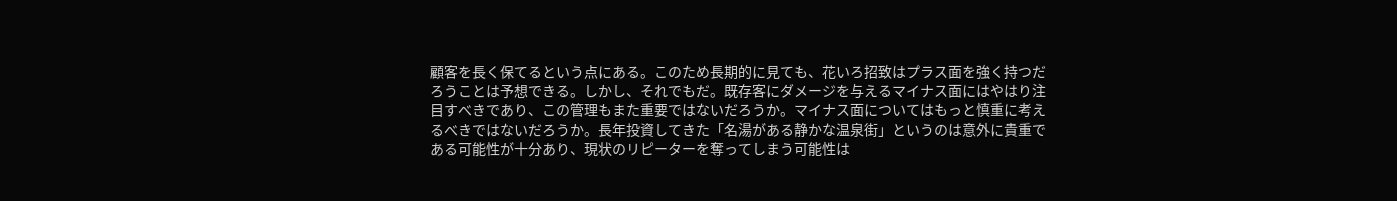顧客を長く保てるという点にある。このため長期的に見ても、花いろ招致はプラス面を強く持つだろうことは予想できる。しかし、それでもだ。既存客にダメージを与えるマイナス面にはやはり注目すべきであり、この管理もまた重要ではないだろうか。マイナス面についてはもっと慎重に考えるべきではないだろうか。長年投資してきた「名湯がある静かな温泉街」というのは意外に貴重である可能性が十分あり、現状のリピーターを奪ってしまう可能性は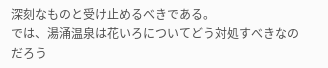深刻なものと受け止めるべきである。
では、湯涌温泉は花いろについてどう対処すべきなのだろう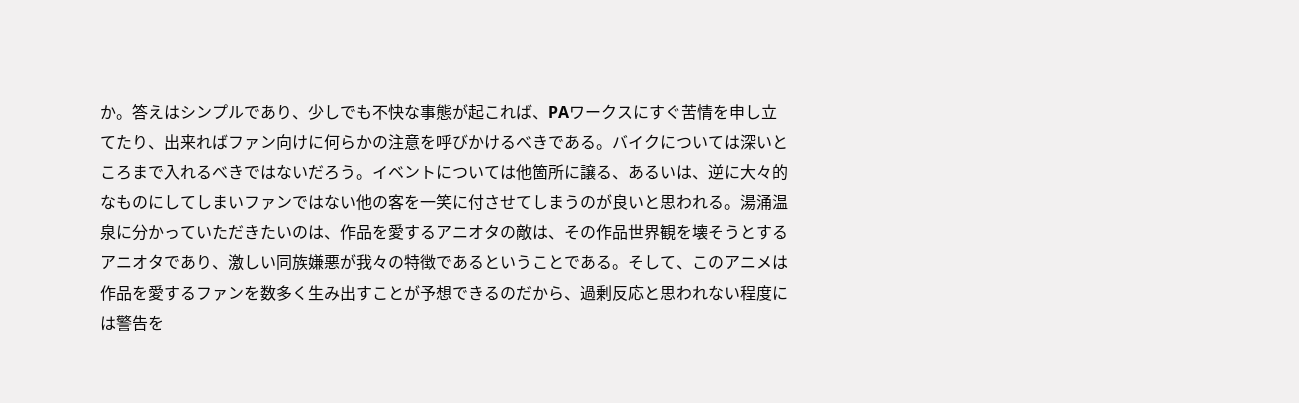か。答えはシンプルであり、少しでも不快な事態が起これば、PAワークスにすぐ苦情を申し立てたり、出来ればファン向けに何らかの注意を呼びかけるべきである。バイクについては深いところまで入れるべきではないだろう。イベントについては他箇所に譲る、あるいは、逆に大々的なものにしてしまいファンではない他の客を一笑に付させてしまうのが良いと思われる。湯涌温泉に分かっていただきたいのは、作品を愛するアニオタの敵は、その作品世界観を壊そうとするアニオタであり、激しい同族嫌悪が我々の特徴であるということである。そして、このアニメは作品を愛するファンを数多く生み出すことが予想できるのだから、過剰反応と思われない程度には警告を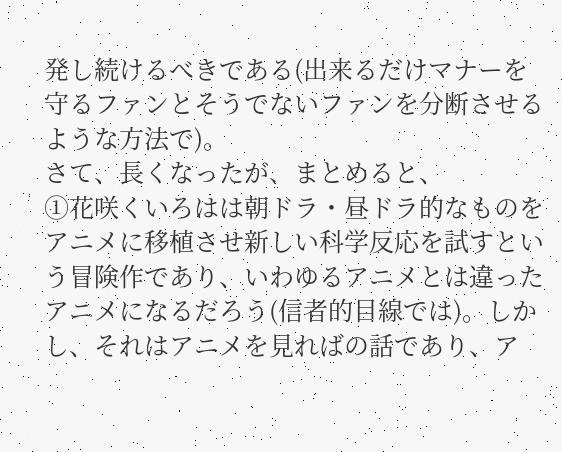発し続けるべきである(出来るだけマナーを守るファンとそうでないファンを分断させるような方法で)。
さて、長くなったが、まとめると、
①花咲くいろはは朝ドラ・昼ドラ的なものをアニメに移植させ新しい科学反応を試すという冒険作であり、いわゆるアニメとは違ったアニメになるだろう(信者的目線では)。しかし、それはアニメを見ればの話であり、ア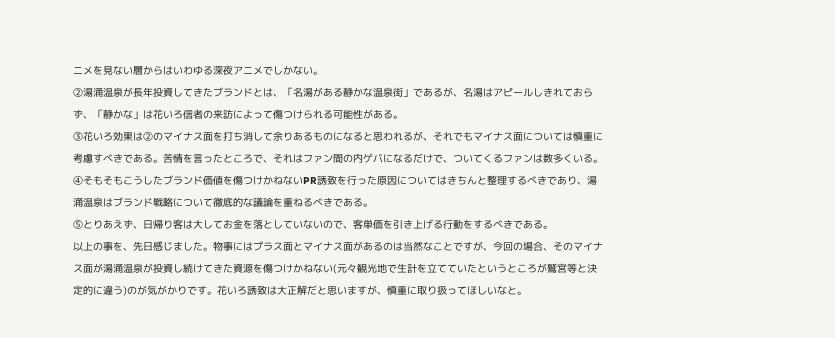ニメを見ない層からはいわゆる深夜アニメでしかない。
②湯涌温泉が長年投資してきたブランドとは、「名湯がある静かな温泉街」であるが、名湯はアピールしきれておらず、「静かな」は花いろ信者の来訪によって傷つけられる可能性がある。
③花いろ効果は②のマイナス面を打ち消して余りあるものになると思われるが、それでもマイナス面については慎重に考慮すべきである。苦情を言ったところで、それはファン間の内ゲバになるだけで、ついてくるファンは数多くいる。
④そもそもこうしたブランド価値を傷つけかねないPR誘致を行った原因についてはきちんと整理するべきであり、湯涌温泉はブランド戦略について徹底的な議論を重ねるべきである。
⑤とりあえず、日帰り客は大してお金を落としていないので、客単価を引き上げる行動をするべきである。
以上の事を、先日感じました。物事にはプラス面とマイナス面があるのは当然なことですが、今回の場合、そのマイナス面が湯涌温泉が投資し続けてきた資源を傷つけかねない(元々観光地で生計を立てていたというところが鷲宮等と決定的に違う)のが気がかりです。花いろ誘致は大正解だと思いますが、慎重に取り扱ってほしいなと。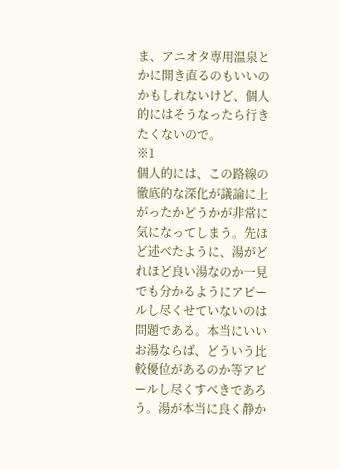ま、アニオタ専用温泉とかに開き直るのもいいのかもしれないけど、個人的にはそうなったら行きたくないので。
※1
個人的には、この路線の徹底的な深化が議論に上がったかどうかが非常に気になってしまう。先ほど述べたように、湯がどれほど良い湯なのか一見でも分かるようにアピールし尽くせていないのは問題である。本当にいいお湯ならば、どういう比較優位があるのか等アピールし尽くすべきであろう。湯が本当に良く静か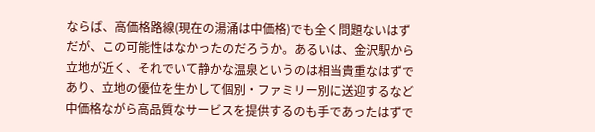ならば、高価格路線(現在の湯涌は中価格)でも全く問題ないはずだが、この可能性はなかったのだろうか。あるいは、金沢駅から立地が近く、それでいて静かな温泉というのは相当貴重なはずであり、立地の優位を生かして個別・ファミリー別に送迎するなど中価格ながら高品質なサービスを提供するのも手であったはずで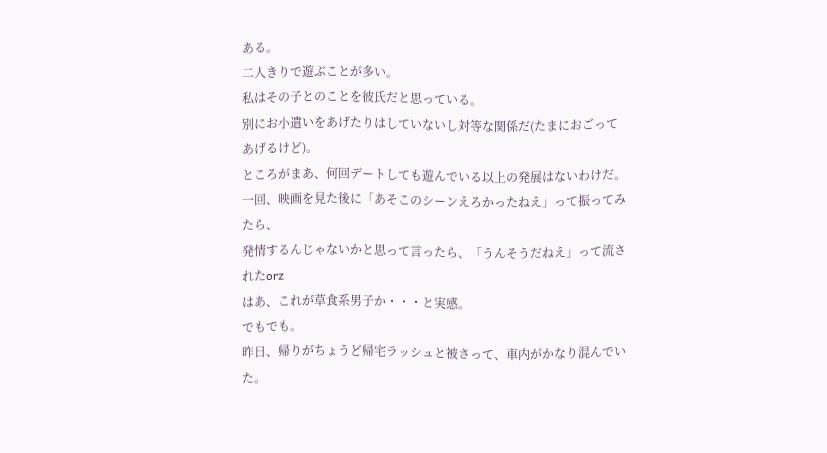ある。
二人きりで遊ぶことが多い。
私はその子とのことを彼氏だと思っている。
別にお小遣いをあげたりはしていないし対等な関係だ(たまにおごってあげるけど)。
ところがまあ、何回デートしても遊んでいる以上の発展はないわけだ。
一回、映画を見た後に「あそこのシーンえろかったねえ」って振ってみたら、
発情するんじゃないかと思って言ったら、「うんそうだねえ」って流されたorz
はあ、これが草食系男子か・・・と実感。
でもでも。
昨日、帰りがちょうど帰宅ラッシュと被さって、車内がかなり混んでいた。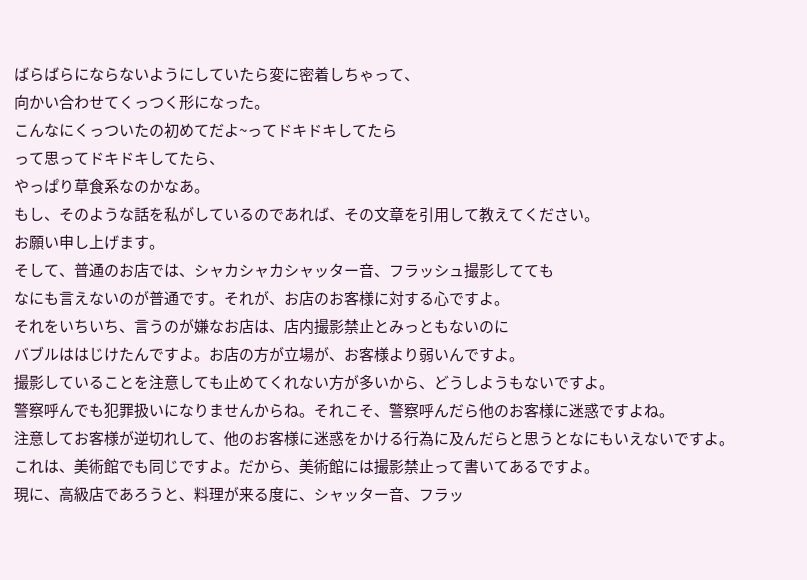ばらばらにならないようにしていたら変に密着しちゃって、
向かい合わせてくっつく形になった。
こんなにくっついたの初めてだよ~ってドキドキしてたら
って思ってドキドキしてたら、
やっぱり草食系なのかなあ。
もし、そのような話を私がしているのであれば、その文章を引用して教えてください。
お願い申し上げます。
そして、普通のお店では、シャカシャカシャッター音、フラッシュ撮影してても
なにも言えないのが普通です。それが、お店のお客様に対する心ですよ。
それをいちいち、言うのが嫌なお店は、店内撮影禁止とみっともないのに
バブルははじけたんですよ。お店の方が立場が、お客様より弱いんですよ。
撮影していることを注意しても止めてくれない方が多いから、どうしようもないですよ。
警察呼んでも犯罪扱いになりませんからね。それこそ、警察呼んだら他のお客様に迷惑ですよね。
注意してお客様が逆切れして、他のお客様に迷惑をかける行為に及んだらと思うとなにもいえないですよ。
これは、美術館でも同じですよ。だから、美術館には撮影禁止って書いてあるですよ。
現に、高級店であろうと、料理が来る度に、シャッター音、フラッ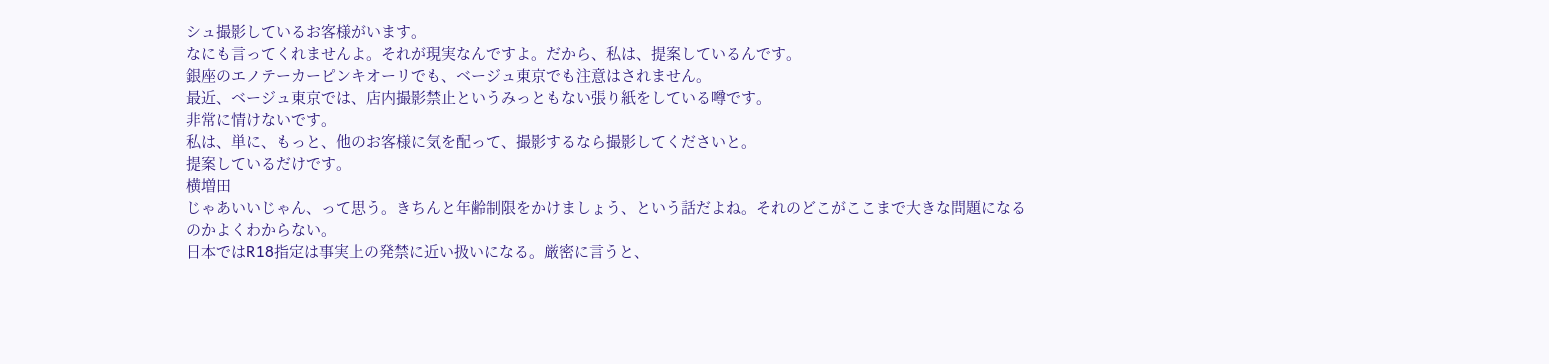シュ撮影しているお客様がいます。
なにも言ってくれませんよ。それが現実なんですよ。だから、私は、提案しているんです。
銀座のエノテーカーピンキオーリでも、ベージュ東京でも注意はされません。
最近、ベージュ東京では、店内撮影禁止というみっともない張り紙をしている噂です。
非常に情けないです。
私は、単に、もっと、他のお客様に気を配って、撮影するなら撮影してくださいと。
提案しているだけです。
横増田
じゃあいいじゃん、って思う。きちんと年齢制限をかけましょう、という話だよね。それのどこがここまで大きな問題になるのかよくわからない。
日本ではR18指定は事実上の発禁に近い扱いになる。厳密に言うと、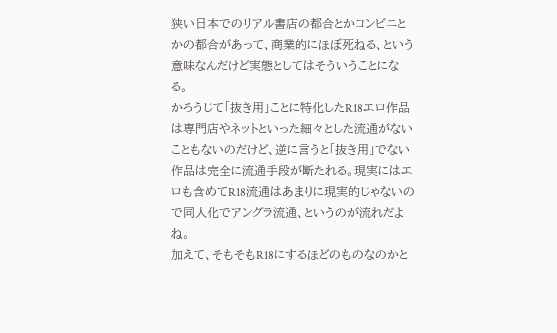狭い日本でのリアル書店の都合とかコンビニとかの都合があって、商業的にほぼ死ねる、という意味なんだけど実態としてはそういうことになる。
かろうじて「抜き用」ことに特化したR18エロ作品は専門店やネットといった細々とした流通がないこともないのだけど、逆に言うと「抜き用」でない作品は完全に流通手段が断たれる。現実にはエロも含めてR18流通はあまりに現実的じゃないので同人化でアングラ流通、というのが流れだよね。
加えて、そもそもR18にするほどのものなのかと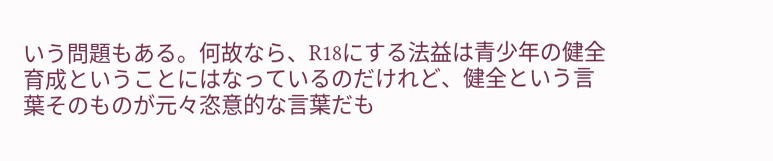いう問題もある。何故なら、R18にする法益は青少年の健全育成ということにはなっているのだけれど、健全という言葉そのものが元々恣意的な言葉だも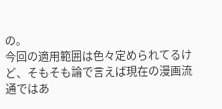の。
今回の適用範囲は色々定められてるけど、そもそも論で言えば現在の漫画流通ではあ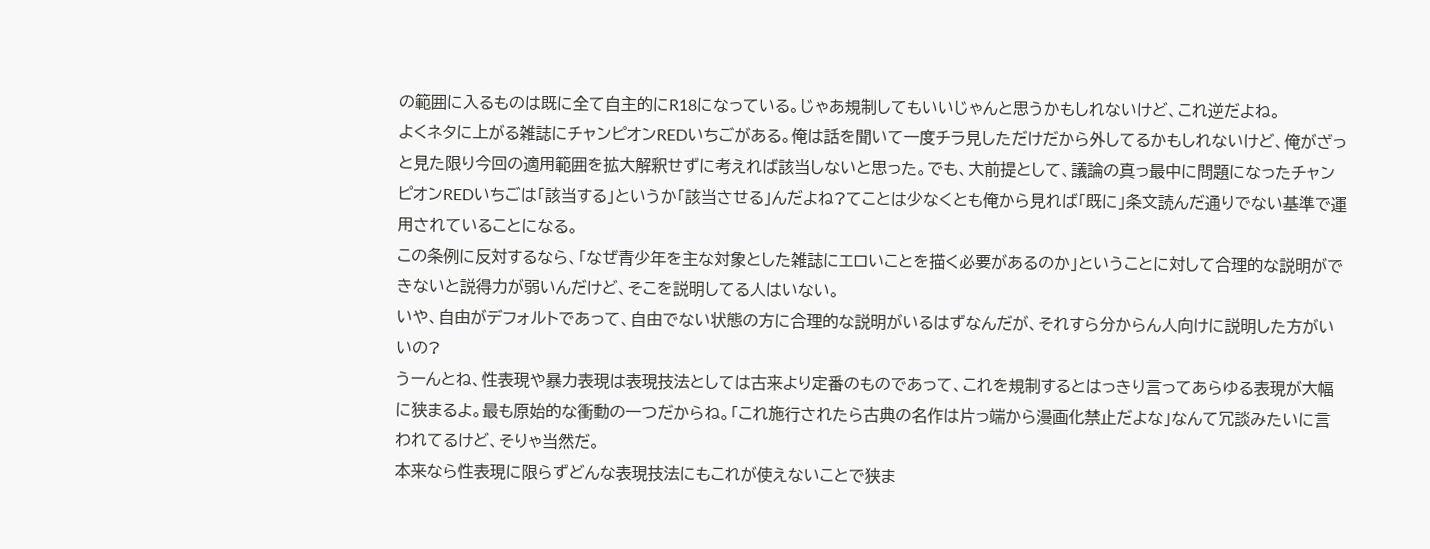の範囲に入るものは既に全て自主的にR18になっている。じゃあ規制してもいいじゃんと思うかもしれないけど、これ逆だよね。
よくネタに上がる雑誌にチャンピオンREDいちごがある。俺は話を聞いて一度チラ見しただけだから外してるかもしれないけど、俺がざっと見た限り今回の適用範囲を拡大解釈せずに考えれば該当しないと思った。でも、大前提として、議論の真っ最中に問題になったチャンピオンREDいちごは「該当する」というか「該当させる」んだよね?てことは少なくとも俺から見れば「既に」条文読んだ通りでない基準で運用されていることになる。
この条例に反対するなら、「なぜ青少年を主な対象とした雑誌にエロいことを描く必要があるのか」ということに対して合理的な説明ができないと説得力が弱いんだけど、そこを説明してる人はいない。
いや、自由がデフォルトであって、自由でない状態の方に合理的な説明がいるはずなんだが、それすら分からん人向けに説明した方がいいの?
うーんとね、性表現や暴力表現は表現技法としては古来より定番のものであって、これを規制するとはっきり言ってあらゆる表現が大幅に狭まるよ。最も原始的な衝動の一つだからね。「これ施行されたら古典の名作は片っ端から漫画化禁止だよな」なんて冗談みたいに言われてるけど、そりゃ当然だ。
本来なら性表現に限らずどんな表現技法にもこれが使えないことで狭ま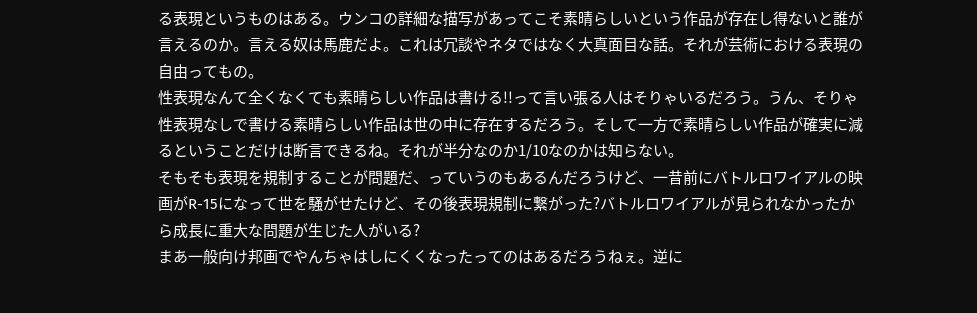る表現というものはある。ウンコの詳細な描写があってこそ素晴らしいという作品が存在し得ないと誰が言えるのか。言える奴は馬鹿だよ。これは冗談やネタではなく大真面目な話。それが芸術における表現の自由ってもの。
性表現なんて全くなくても素晴らしい作品は書ける!!って言い張る人はそりゃいるだろう。うん、そりゃ性表現なしで書ける素晴らしい作品は世の中に存在するだろう。そして一方で素晴らしい作品が確実に減るということだけは断言できるね。それが半分なのか1/10なのかは知らない。
そもそも表現を規制することが問題だ、っていうのもあるんだろうけど、一昔前にバトルロワイアルの映画がR-15になって世を騒がせたけど、その後表現規制に繋がった?バトルロワイアルが見られなかったから成長に重大な問題が生じた人がいる?
まあ一般向け邦画でやんちゃはしにくくなったってのはあるだろうねぇ。逆に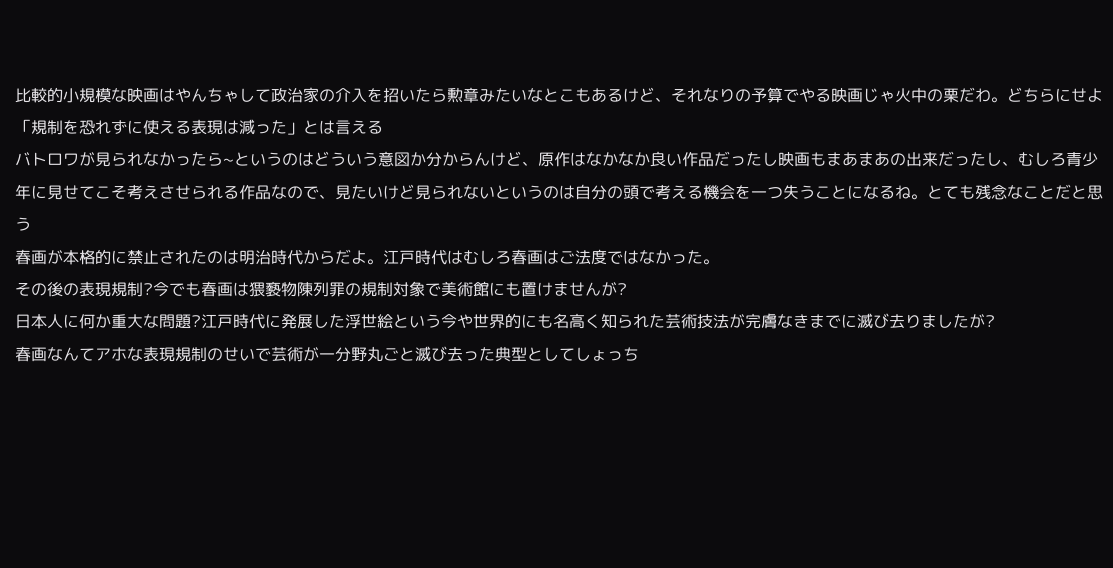比較的小規模な映画はやんちゃして政治家の介入を招いたら勲章みたいなとこもあるけど、それなりの予算でやる映画じゃ火中の栗だわ。どちらにせよ「規制を恐れずに使える表現は減った」とは言える
バトロワが見られなかったら~というのはどういう意図か分からんけど、原作はなかなか良い作品だったし映画もまあまあの出来だったし、むしろ青少年に見せてこそ考えさせられる作品なので、見たいけど見られないというのは自分の頭で考える機会を一つ失うことになるね。とても残念なことだと思う
春画が本格的に禁止されたのは明治時代からだよ。江戸時代はむしろ春画はご法度ではなかった。
その後の表現規制?今でも春画は猥褻物陳列罪の規制対象で美術館にも置けませんが?
日本人に何か重大な問題?江戸時代に発展した浮世絵という今や世界的にも名高く知られた芸術技法が完膚なきまでに滅び去りましたが?
春画なんてアホな表現規制のせいで芸術が一分野丸ごと滅び去った典型としてしょっち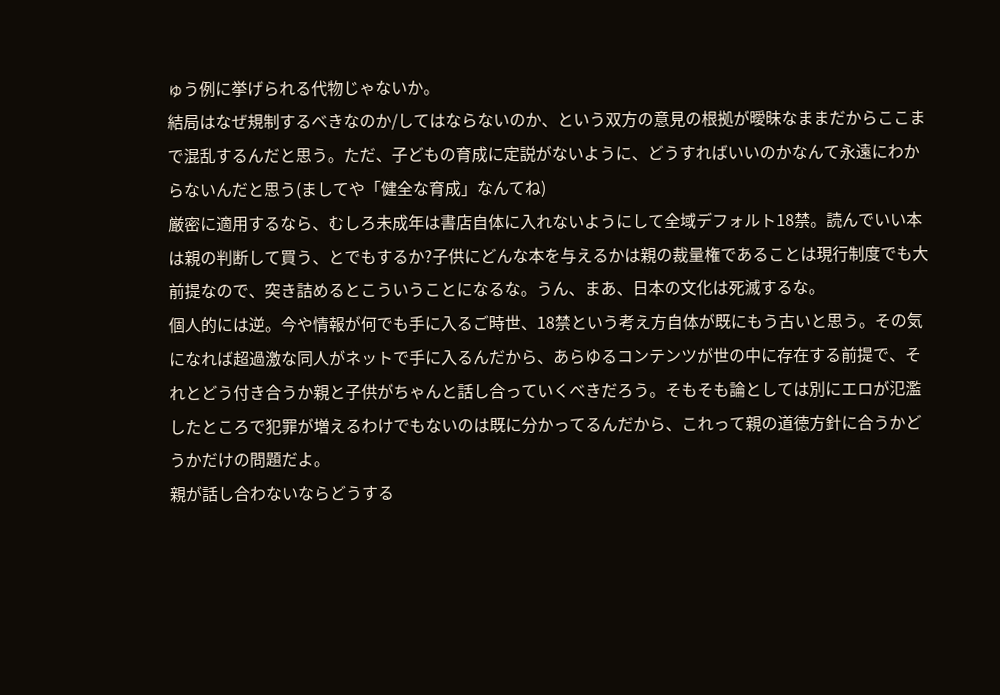ゅう例に挙げられる代物じゃないか。
結局はなぜ規制するべきなのか/してはならないのか、という双方の意見の根拠が曖昧なままだからここまで混乱するんだと思う。ただ、子どもの育成に定説がないように、どうすればいいのかなんて永遠にわからないんだと思う(ましてや「健全な育成」なんてね)
厳密に適用するなら、むしろ未成年は書店自体に入れないようにして全域デフォルト18禁。読んでいい本は親の判断して買う、とでもするか?子供にどんな本を与えるかは親の裁量権であることは現行制度でも大前提なので、突き詰めるとこういうことになるな。うん、まあ、日本の文化は死滅するな。
個人的には逆。今や情報が何でも手に入るご時世、18禁という考え方自体が既にもう古いと思う。その気になれば超過激な同人がネットで手に入るんだから、あらゆるコンテンツが世の中に存在する前提で、それとどう付き合うか親と子供がちゃんと話し合っていくべきだろう。そもそも論としては別にエロが氾濫したところで犯罪が増えるわけでもないのは既に分かってるんだから、これって親の道徳方針に合うかどうかだけの問題だよ。
親が話し合わないならどうする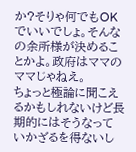か?そりゃ何でもOKでいいでしょ。そんなの余所様が決めることかよ。政府はママのママじゃねえ。
ちょっと極論に聞こえるかもしれないけど長期的にはそうなっていかざるを得ないし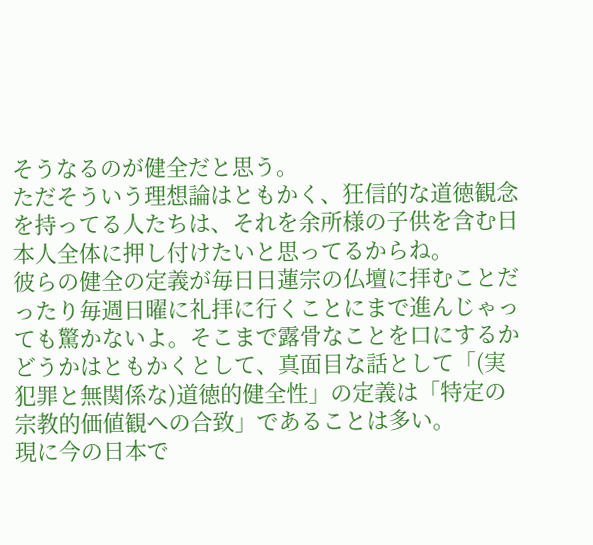そうなるのが健全だと思う。
ただそういう理想論はともかく、狂信的な道徳観念を持ってる人たちは、それを余所様の子供を含む日本人全体に押し付けたいと思ってるからね。
彼らの健全の定義が毎日日蓮宗の仏壇に拝むことだったり毎週日曜に礼拝に行くことにまで進んじゃっても驚かないよ。そこまで露骨なことを口にするかどうかはともかくとして、真面目な話として「(実犯罪と無関係な)道徳的健全性」の定義は「特定の宗教的価値観への合致」であることは多い。
現に今の日本で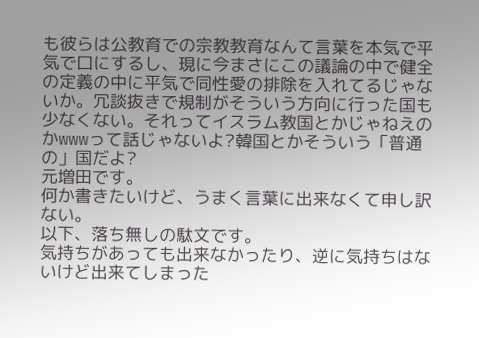も彼らは公教育での宗教教育なんて言葉を本気で平気で口にするし、現に今まさにこの議論の中で健全の定義の中に平気で同性愛の排除を入れてるじゃないか。冗談抜きで規制がそういう方向に行った国も少なくない。それってイスラム教国とかじゃねえのかwwwって話じゃないよ?韓国とかそういう「普通の」国だよ?
元増田です。
何か書きたいけど、うまく言葉に出来なくて申し訳ない。
以下、落ち無しの駄文です。
気持ちがあっても出来なかったり、逆に気持ちはないけど出来てしまった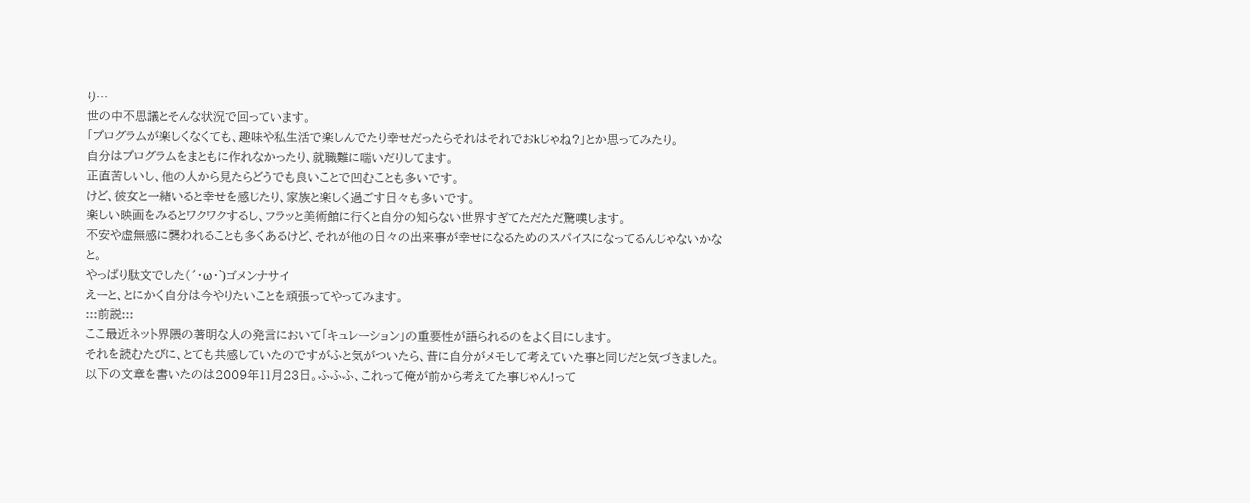り…
世の中不思議とそんな状況で回っています。
「プログラムが楽しくなくても、趣味や私生活で楽しんでたり幸せだったらそれはそれでおkじゃね?」とか思ってみたり。
自分はプログラムをまともに作れなかったり、就職難に喘いだりしてます。
正直苦しいし、他の人から見たらどうでも良いことで凹むことも多いです。
けど、彼女と一緒いると幸せを感じたり、家族と楽しく過ごす日々も多いです。
楽しい映画をみるとワクワクするし、フラッと美術館に行くと自分の知らない世界すぎてただただ驚嘆します。
不安や虚無感に襲われることも多くあるけど、それが他の日々の出来事が幸せになるためのスパイスになってるんじゃないかなと。
やっぱり駄文でした(´・ω・`)ゴメンナサイ
えーと、とにかく自分は今やりたいことを頑張ってやってみます。
:::前説:::
ここ最近ネット界隈の著明な人の発言において「キュレーション」の重要性が語られるのをよく目にします。
それを読むたびに、とても共感していたのですがふと気がついたら、昔に自分がメモして考えていた事と同じだと気づきました。
以下の文章を書いたのは2009年11月23日。ふふふ、これって俺が前から考えてた事じゃん!って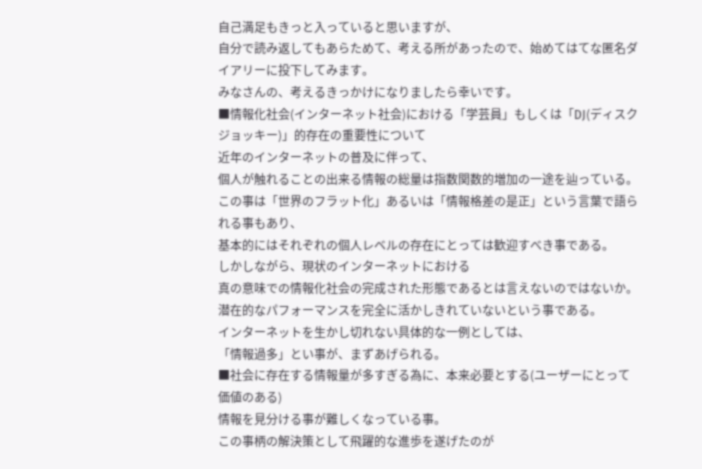自己満足もきっと入っていると思いますが、
自分で読み返してもあらためて、考える所があったので、始めてはてな匿名ダイアリーに投下してみます。
みなさんの、考えるきっかけになりましたら幸いです。
■情報化社会(インターネット社会)における「学芸員」もしくは「DJ(ディスクジョッキー)」的存在の重要性について
近年のインターネットの普及に伴って、
個人が触れることの出来る情報の総量は指数関数的増加の一途を辿っている。
この事は「世界のフラット化」あるいは「情報格差の是正」という言葉で語られる事もあり、
基本的にはそれぞれの個人レベルの存在にとっては歓迎すべき事である。
しかしながら、現状のインターネットにおける
真の意味での情報化社会の完成された形態であるとは言えないのではないか。
潜在的なパフォーマンスを完全に活かしきれていないという事である。
インターネットを生かし切れない具体的な一例としては、
「情報過多」とい事が、まずあげられる。
■社会に存在する情報量が多すぎる為に、本来必要とする(ユーザーにとって価値のある)
情報を見分ける事が難しくなっている事。
この事柄の解決策として飛躍的な進歩を遂げたのが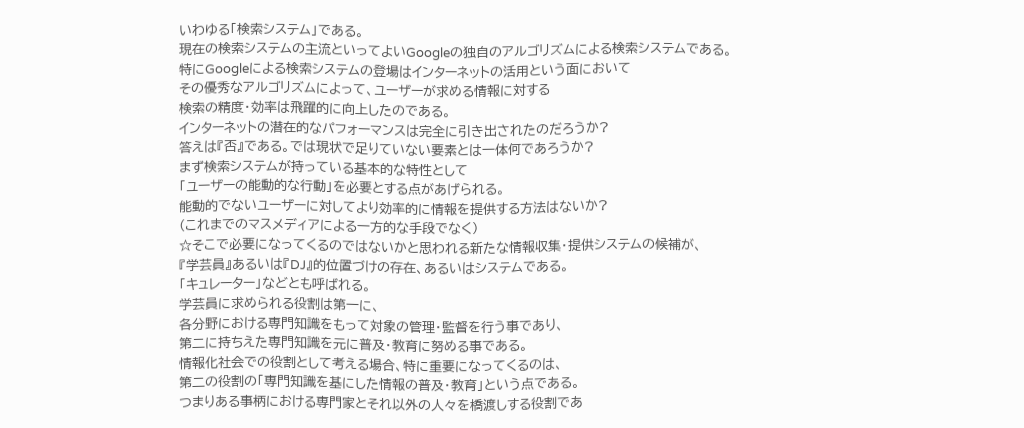いわゆる「検索システム」である。
現在の検索システムの主流といってよいGoogleの独自のアルゴリズムによる検索システムである。
特にGoogleによる検索システムの登場はインターネットの活用という面において
その優秀なアルゴリズムによって、ユーザーが求める情報に対する
検索の精度・効率は飛躍的に向上したのである。
インターネットの潜在的なパフォーマンスは完全に引き出されたのだろうか?
答えは『否』である。では現状で足りていない要素とは一体何であろうか?
まず検索システムが持っている基本的な特性として
「ユーザーの能動的な行動」を必要とする点があげられる。
能動的でないユーザーに対してより効率的に情報を提供する方法はないか?
(これまでのマスメディアによる一方的な手段でなく)
☆そこで必要になってくるのではないかと思われる新たな情報収集・提供システムの候補が、
『学芸員』あるいは『DJ』的位置づけの存在、あるいはシステムである。
「キュレーター」などとも呼ばれる。
学芸員に求められる役割は第一に、
各分野における専門知識をもって対象の管理・監督を行う事であり、
第二に持ちえた専門知識を元に普及・教育に努める事である。
情報化社会での役割として考える場合、特に重要になってくるのは、
第二の役割の「専門知識を基にした情報の普及・教育」という点である。
つまりある事柄における専門家とそれ以外の人々を橋渡しする役割であ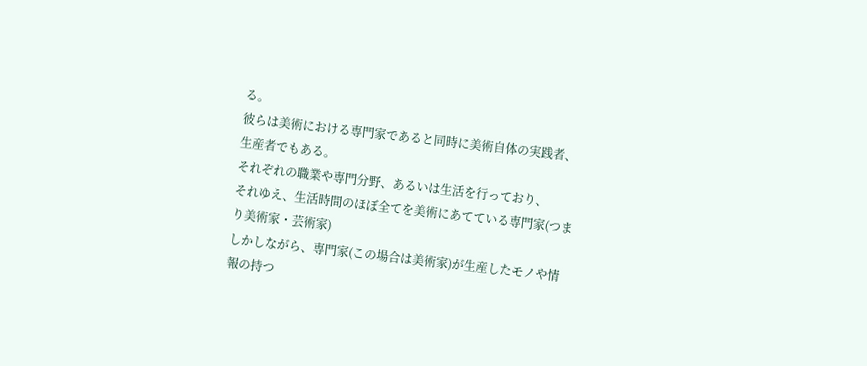る。
彼らは美術における専門家であると同時に美術自体の実践者、生産者でもある。
それぞれの職業や専門分野、あるいは生活を行っており、
それゆえ、生活時間のほぼ全てを美術にあてている専門家(つまり美術家・芸術家)
しかしながら、専門家(この場合は美術家)が生産したモノや情報の持つ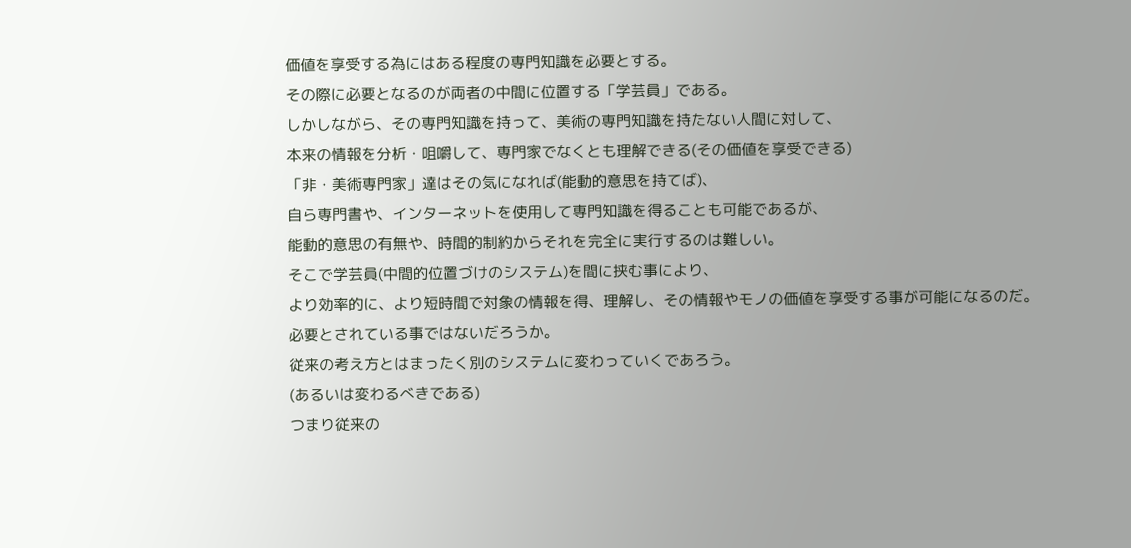価値を享受する為にはある程度の専門知識を必要とする。
その際に必要となるのが両者の中間に位置する「学芸員」である。
しかしながら、その専門知識を持って、美術の専門知識を持たない人間に対して、
本来の情報を分析・咀嚼して、専門家でなくとも理解できる(その価値を享受できる)
「非・美術専門家」達はその気になれば(能動的意思を持てば)、
自ら専門書や、インターネットを使用して専門知識を得ることも可能であるが、
能動的意思の有無や、時間的制約からそれを完全に実行するのは難しい。
そこで学芸員(中間的位置づけのシステム)を間に挟む事により、
より効率的に、より短時間で対象の情報を得、理解し、その情報やモノの価値を享受する事が可能になるのだ。
必要とされている事ではないだろうか。
従来の考え方とはまったく別のシステムに変わっていくであろう。
(あるいは変わるべきである)
つまり従来の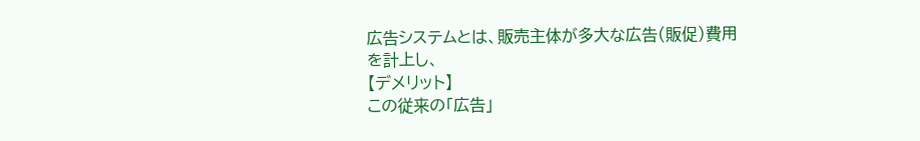広告システムとは、販売主体が多大な広告(販促)費用を計上し、
【デメリット】
この従来の「広告」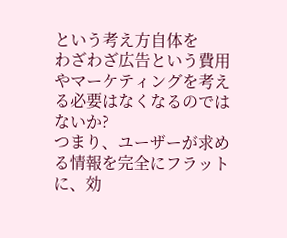という考え方自体を
わざわざ広告という費用やマーケティングを考える必要はなくなるのではないか?
つまり、ユーザーが求める情報を完全にフラットに、効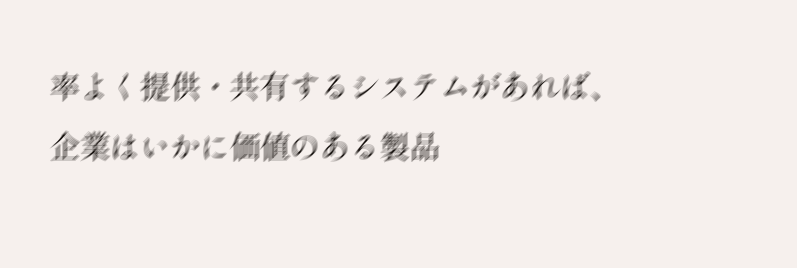率よく提供・共有するシステムがあれば、
企業はいかに価値のある製品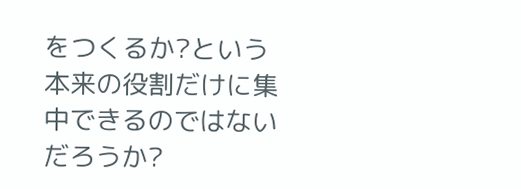をつくるか?という本来の役割だけに集中できるのではないだろうか?